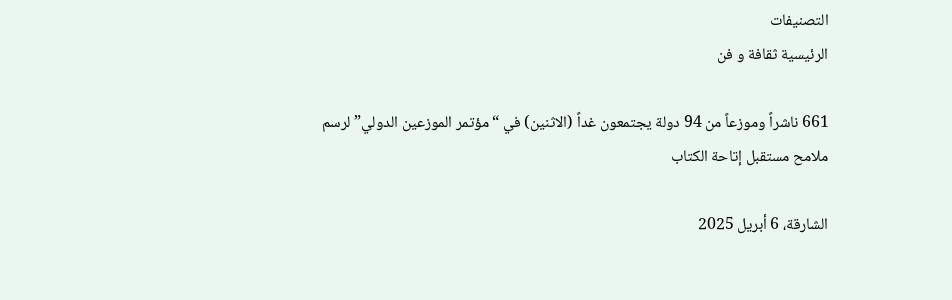التصنيفات
الرئيسية ثقافة و فن

661 ناشراً وموزعاً من 94 دولة يجتمعون غداً (الاثنين) في “مؤتمر الموزعين الدولي” لرسم ملامح مستقبل إتاحة الكتاب

الشارقة، 6 أبريل 2025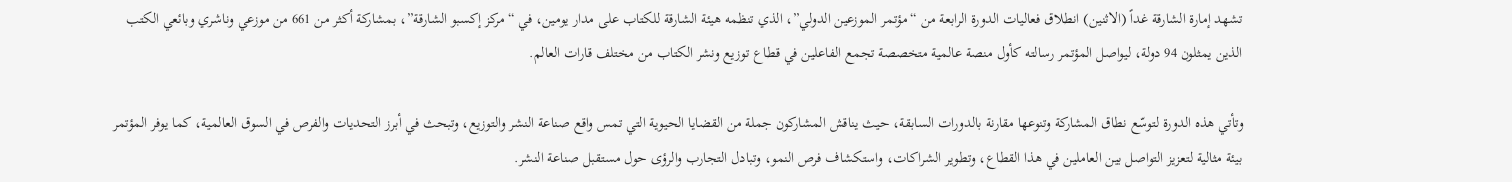تشهد إمارة الشارقة غداً (الاثنين) انطلاق فعاليات الدورة الرابعة من “مؤتمر الموزعين الدولي”، الذي تنظمه هيئة الشارقة للكتاب على مدار يومين، في “مركز إكسبو الشارقة”، بمشاركة أكثر من 661 من موزعي وناشري وبائعي الكتب الذين يمثلون 94 دولة، ليواصل المؤتمر رسالته كأول منصة عالمية متخصصة تجمع الفاعلين في قطاع توزيع ونشر الكتاب من مختلف قارات العالم.

وتأتي هذه الدورة لتوسّع نطاق المشاركة وتنوعها مقارنة بالدورات السابقة، حيث يناقش المشاركون جملة من القضايا الحيوية التي تمس واقع صناعة النشر والتوزيع، وتبحث في أبرز التحديات والفرص في السوق العالمية، كما يوفر المؤتمر بيئة مثالية لتعزيز التواصل بين العاملين في هذا القطاع، وتطوير الشراكات، واستكشاف فرص النمو، وتبادل التجارب والرؤى حول مستقبل صناعة النشر.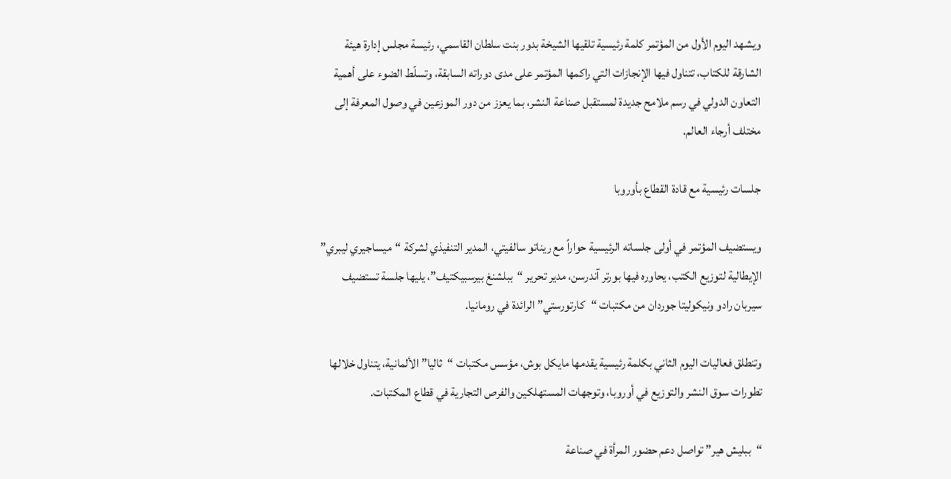ويشهد اليوم الأول من المؤتمر كلمة رئيسية تلقيها الشيخة بدور بنت سلطان القاسمي، رئيسة مجلس إدارة هيئة الشارقة للكتاب، تتناول فيها الإنجازات التي راكمها المؤتمر على مدى دوراته السابقة، وتسلّط الضوء على أهمية التعاون الدولي في رسم ملامح جديدة لمستقبل صناعة النشر، بما يعزز من دور الموزعين في وصول المعرفة إلى مختلف أرجاء العالم.

جلسات رئيسية مع قادة القطاع بأوروبا

ويستضيف المؤتمر في أولى جلساته الرئيسية حواراً مع ريناتو سالفيتي، المدير التنفيذي لشركة “ميساجيري ليبري” الإيطالية لتوزيع الكتب، يحاوره فيها بورتر آندرسن، مدير تحرير “ببلشنغ بيرسبيكتيف”، يليها جلسة تستضيف سيربان رادو ونيكوليتا جوردان من مكتبات “كارتورستي” الرائدة في رومانيا.

وتنطلق فعاليات اليوم الثاني بكلمة رئيسية يقدمها مايكل بوش، مؤسس مكتبات “ثاليا” الألمانية، يتناول خلالها تطورات سوق النشر والتوزيع في أوروبا، وتوجهات المستهلكين والفرص التجارية في قطاع المكتبات.

“ببليش هير” تواصل دعم حضور المرأة في صناعة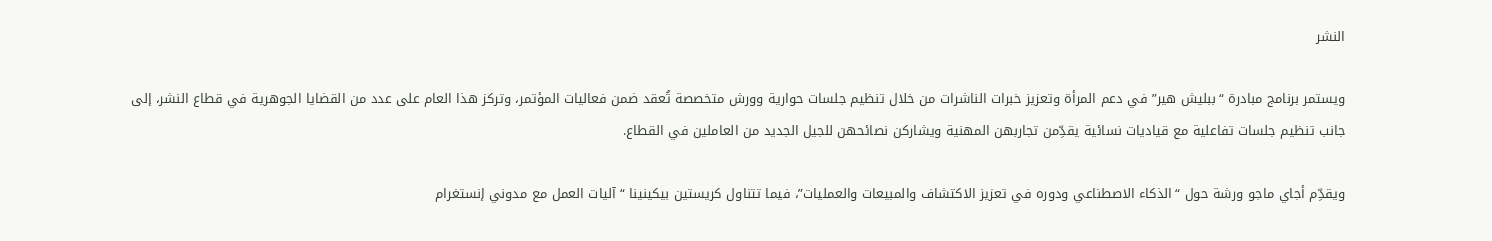النشر

ويستمر برنامج مبادرة “ببليش هير” في دعم المرأة وتعزيز خبرات الناشرات من خلال تنظيم جلسات حوارية وورش متخصصة تُعقد ضمن فعاليات المؤتمر، وتركز هذا العام على عدد من القضايا الجوهرية في قطاع النشر، إلى جانب تنظيم جلسات تفاعلية مع قياديات نسائية يقدِّمن تجاربهن المهنية ويشاركن نصائحهن للجيل الجديد من العاملين في القطاع.

ويقدِّم أجاي ماجو ورشة حول “الذكاء الاصطناعي ودوره في تعزيز الاكتشاف والمبيعات والعمليات”، فيما تتناول كريستين بيكينينا “آليات العمل مع مدوني إنستغرام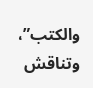والكتب”، وتناقش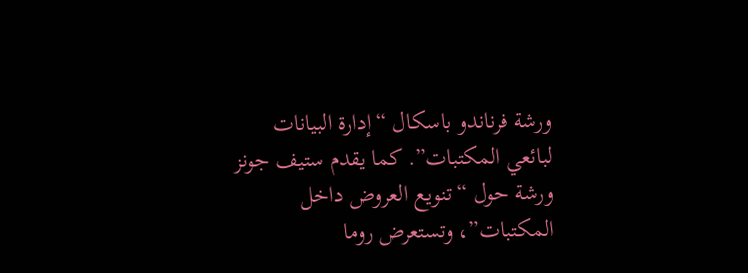ورشة فرناندو باسكال “إدارة البيانات لبائعي المكتبات”. كما يقدم ستيف جونز ورشة حول “تنويع العروض داخل المكتبات”، وتستعرض روما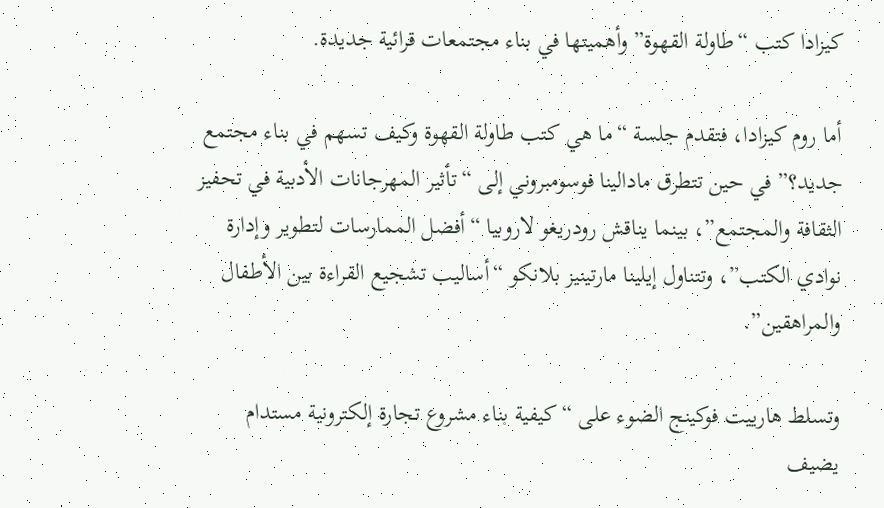كيزادا كتب “طاولة القهوة” وأهميتها في بناء مجتمعات قرائية جديدة.

أما روم كيزادا، فتقدم جلسة “ما هي كتب طاولة القهوة وكيف تسهم في بناء مجتمع جديد؟” في حين تتطرق مادالينا فوسومبروني إلى “تأثير المهرجانات الأدبية في تحفيز الثقافة والمجتمع”، بينما يناقش رودريغو لاروبيا “أفضل الممارسات لتطوير وإدارة نوادي الكتب”، وتتناول إيلينا مارتينيز بلانكو “أساليب تشجيع القراءة بين الأطفال والمراهقين”.

وتسلط هارييت فوكينج الضوء على “كيفية بناء مشروع تجارة إلكترونية مستدام يضيف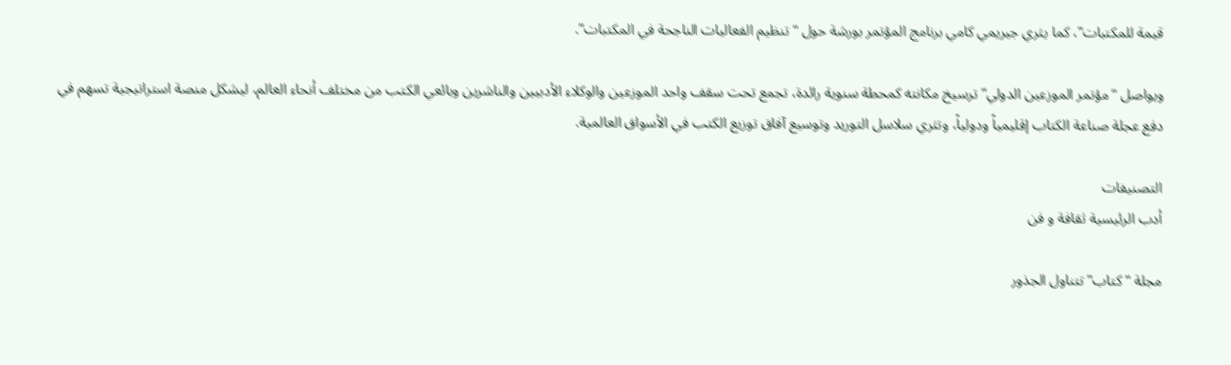قيمة للمكتبات”، كما يثري جيريمي كامي برنامج المؤتمر بورشة حول “تنظيم الفعاليات الناجحة في المكتبات”.

ويواصل “مؤتمر الموزعين الدولي” ترسيخ مكانته كمحطة سنوية رائدة، تجمع تحت سقف واحد الموزعين والوكلاء الأدبيين والناشرين وبائعي الكتب من مختلف أنحاء العالم، ليشكل منصة استراتيجية تسهم في دفع عجلة صناعة الكتاب إقليمياً ودولياً، وتثري سلاسل التوريد وتوسيع آفاق توزيع الكتب في الأسواق العالمية.

التصنيفات
أدب الرئيسية ثقافة و فن

مجلة “كتاب” تتناول الجذور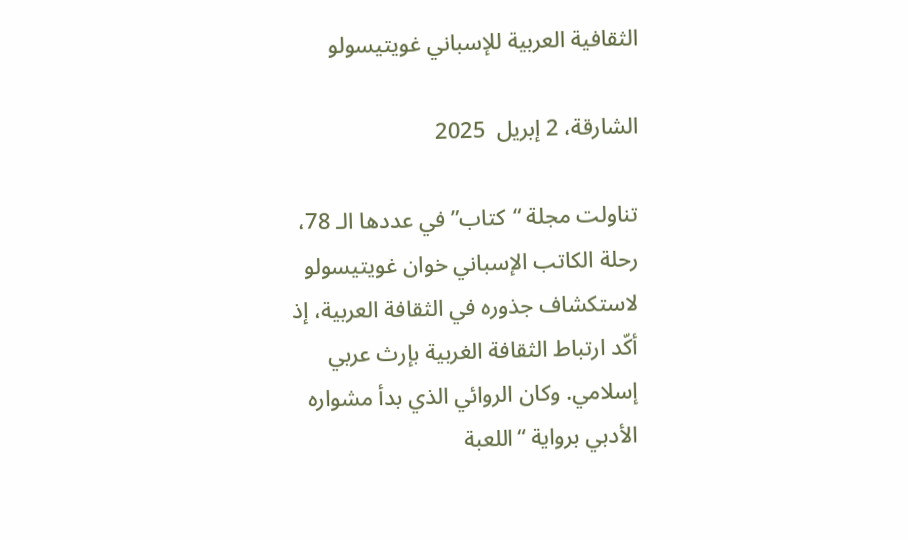الثقافية العربية للإسباني غويتيسولو

الشارقة، 2 إبريل  2025

تناولت مجلة “كتاب” في عددها الـ 78، رحلة الكاتب الإسباني خوان غويتيسولو لاستكشاف جذوره في الثقافة العربية، إذ أكّد ارتباط الثقافة الغربية بإرث عربي إسلامي. وكان الروائي الذي بدأ مشواره الأدبي برواية “اللعبة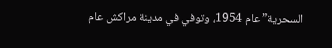السحرية” عام 1954، وتوفي في مدينة مراكش عام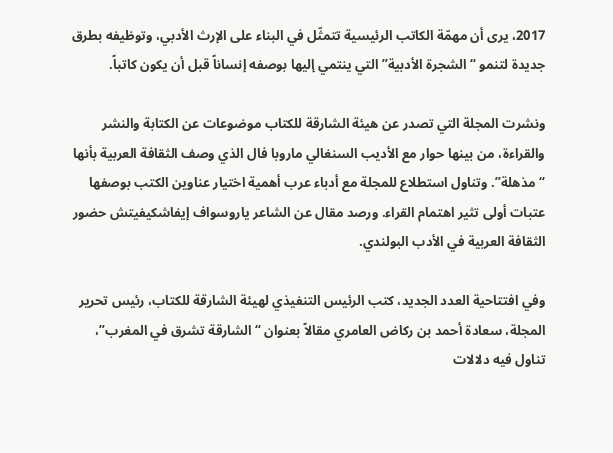2017، يرى أن مهمّة الكاتب الرئيسية تتمثّل في البناء على الإرث الأدبي، وتوظيفه بطرق جديدة لتنمو “الشجرة الأدبية” التي ينتمي إليها بوصفه إنساناً قبل أن يكون كاتباً.

ونشرت المجلة التي تصدر عن هيئة الشارقة للكتاب موضوعات عن الكتابة والنشر والقراءة، من بينها حوار مع الأديب السنغالي ماروبا فال الذي وصف الثقافة العربية بأنها “مذهلة”. وتناول استطلاع للمجلة مع أدباء عرب أهمية اختيار عناوين الكتب بوصفها عتبات أولى تثير اهتمام القراء. ورصد مقال عن الشاعر ياروسواف إيفاشكيفيتش حضور الثقافة العربية في الأدب البولندي.

وفي افتتاحية العدد الجديد، كتب الرئيس التنفيذي لهيئة الشارقة للكتاب، رئيس تحرير المجلة، سعادة أحمد بن ركاض العامري مقالاً بعنوان “الشارقة تشرق في المغرب”، تناول فيه دلالات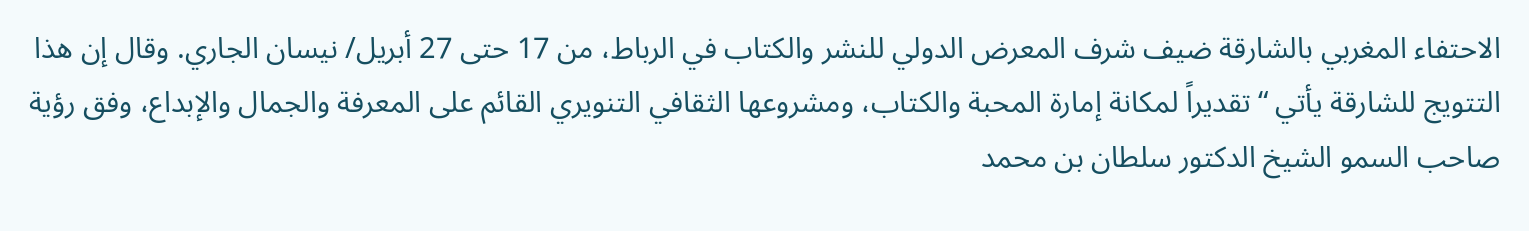الاحتفاء المغربي بالشارقة ضيف شرف المعرض الدولي للنشر والكتاب في الرباط، من 17 حتى 27 أبريل/ نيسان الجاري. وقال إن هذا التتويج للشارقة يأتي “تقديراً لمكانة إمارة المحبة والكتاب، ومشروعها الثقافي التنويري القائم على المعرفة والجمال والإبداع، وفق رؤية صاحب السمو الشيخ الدكتور سلطان بن محمد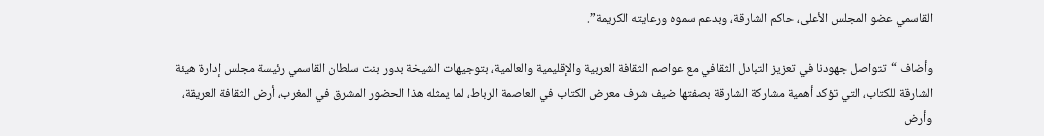القاسمي عضو المجلس الأعلى، حاكم الشارقة، وبدعم سموه ورعايته الكريمة”.

وأضاف “تتواصل جهودنا في تعزيز التبادل الثقافي مع عواصم الثقافة العربية والإقليمية والعالمية، بتوجيهات الشيخة بدور بنت سلطان القاسمي رئيسة مجلس إدارة هيئة الشارقة للكتاب، التي تؤكد أهمية مشاركة الشارقة بصفتها ضيف شرف معرض الكتاب في العاصمة الرباط، لما يمثله هذا الحضور المشرق في المغرب، أرض الثقافة العريقة، وأرض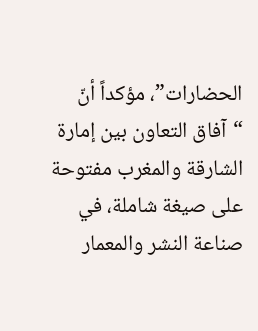الحضارات”، مؤكداً أنّ “آفاق التعاون بين إمارة الشارقة والمغرب مفتوحة على صيغة شاملة، في صناعة النشر والمعمار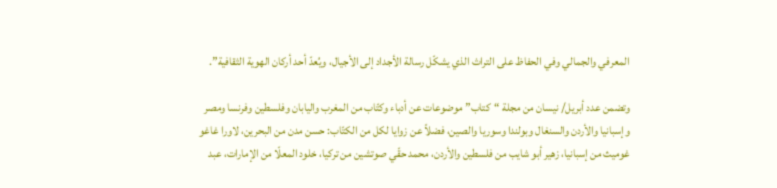المعرفي والجمالي وفي الحفاظ على التراث الذي يشكّل رسالة الأجداد إلى الأجيال، ويُعدّ أحد أركان الهوية الثقافية”.

وتضمن عدد أبريل/ نيسان من مجلة “كتاب” موضوعات عن أدباء وكتّاب من المغرب واليابان وفلسطين وفرنسا ومصر وإسبانيا والأردن والسنغال وبولندا وسوريا والصين، فضلاً عن زوايا لكل من الكتّاب: حسن مدن من البحرين، لاورا غاغو غوميث من إسبانيا، زهير أبو شايب من فلسطين والأردن، محمد حقّي صوتشين من تركيا، خلود المعلّا من الإمارات، عبد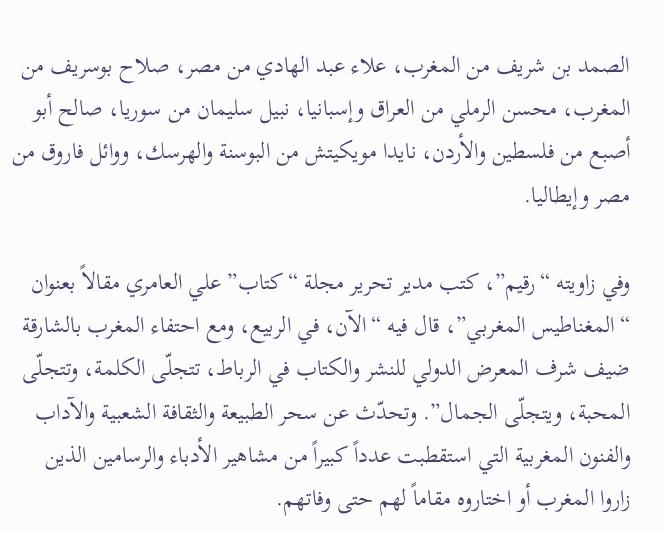الصمد بن شريف من المغرب، علاء عبد الهادي من مصر، صلاح بوسريف من المغرب، محسن الرملي من العراق وإسبانيا، نبيل سليمان من سوريا، صالح أبو أصبع من فلسطين والأردن، نايدا مويكيتش من البوسنة والهرسك، ووائل فاروق من مصر وإيطاليا.

وفي زاويته “رقيم”، كتب مدير تحرير مجلة “كتاب” علي العامري مقالاً بعنوان “المغناطيس المغربي”، قال فيه “الآن، في الربيع، ومع احتفاء المغرب بالشارقة ضيف شرف المعرض الدولي للنشر والكتاب في الرباط، تتجلّى الكلمة، وتتجلّى المحبة، ويتجلّى الجمال”. وتحدّث عن سحر الطبيعة والثقافة الشعبية والآداب والفنون المغربية التي استقطبت عدداً كبيراً من مشاهير الأدباء والرسامين الذين زاروا المغرب أو اختاروه مقاماً لهم حتى وفاتهم.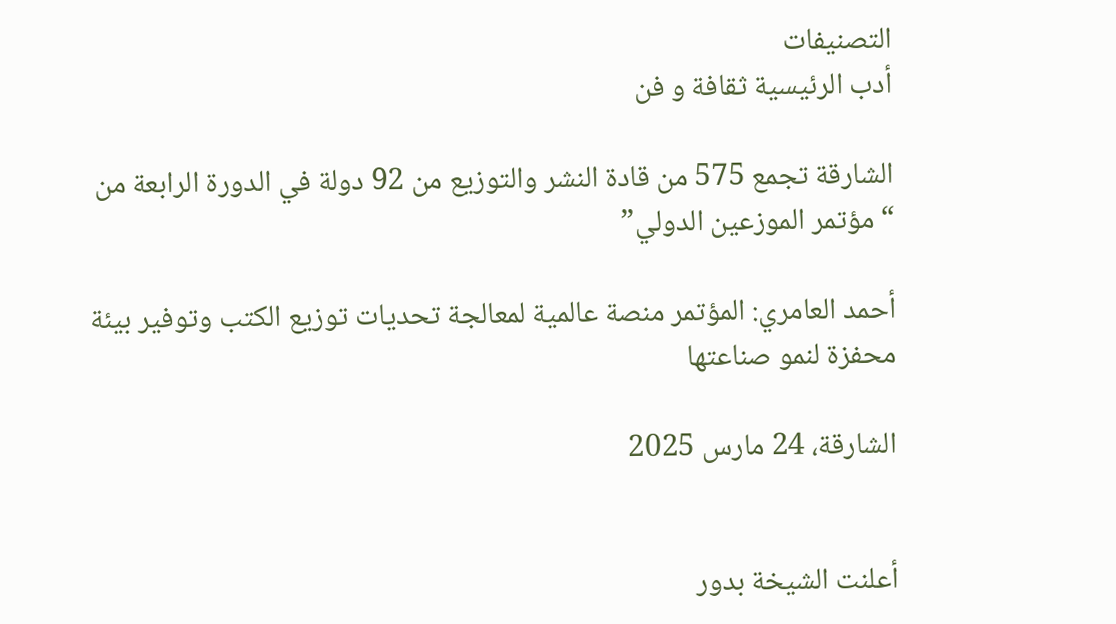التصنيفات
أدب الرئيسية ثقافة و فن

الشارقة تجمع 575 من قادة النشر والتوزيع من 92 دولة في الدورة الرابعة من “مؤتمر الموزعين الدولي”

أحمد العامري: المؤتمر منصة عالمية لمعالجة تحديات توزيع الكتب وتوفير بيئة محفزة لنمو صناعتها

الشارقة، 24 مارس 2025


أعلنت الشيخة بدور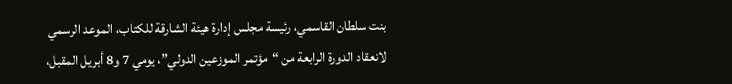بنت سلطان القاسمي، رئيسة مجلس إدارة هيئة الشارقة للكتاب، الموعد الرسمي لانعقاد الدورة الرابعة من “مؤتمر الموزعين الدولي”، يومي 7 و8 أبريل المقبل،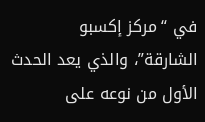في “مركز إكسبو الشارقة”، والذي يعد الحدث الأول من نوعه على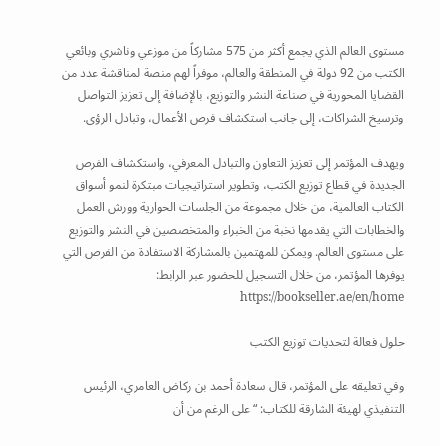مستوى العالم الذي يجمع أكثر من 575 مشاركاً من موزعي وناشري وبائعي الكتب من 92 دولة في المنطقة والعالم، موفراً لهم منصة لمناقشة عدد من القضايا المحورية في صناعة النشر والتوزيع، بالإضافة إلى تعزيز التواصل وترسيخ الشراكات، إلى جانب استكشاف فرص الأعمال، وتبادل الرؤى.

ويهدف المؤتمر إلى تعزيز التعاون والتبادل المعرفي، واستكشاف الفرص الجديدة في قطاع توزيع الكتب، وتطوير استراتيجيات مبتكرة لنمو أسواق الكتاب العالمية، من خلال مجموعة من الجلسات الحوارية وورش العمل والخطابات التي يقدمها نخبة من الخبراء والمتخصصين في النشر والتوزيع على مستوى العالم. ويمكن للمهتمين بالمشاركة الاستفادة من الفرص التي يوفرها المؤتمر، من خلال التسجيل للحضور عبر الرابط: https://bookseller.ae/en/home

حلول فعالة لتحديات توزيع الكتب

وفي تعليقه على المؤتمر، قال سعادة أحمد بن ركاض العامري، الرئيس التنفيذي لهيئة الشارقة للكتاب: “على الرغم من أن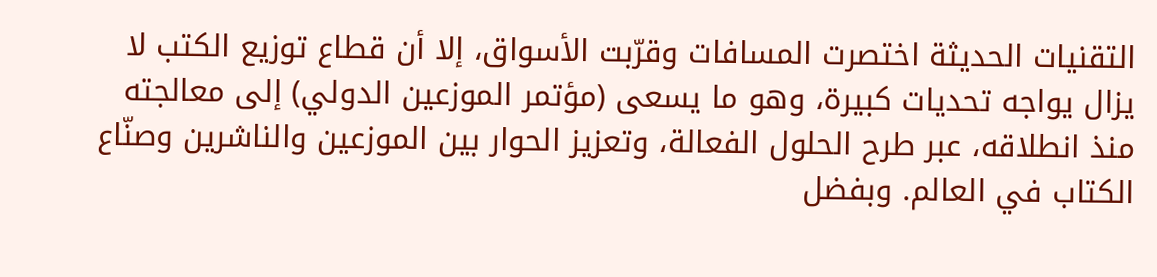التقنيات الحديثة اختصرت المسافات وقرّبت الأسواق، إلا أن قطاع توزيع الكتب لا يزال يواجه تحديات كبيرة، وهو ما يسعى (مؤتمر الموزعين الدولي) إلى معالجته منذ انطلاقه، عبر طرح الحلول الفعالة، وتعزيز الحوار بين الموزعين والناشرين وصنّاع الكتاب في العالم. وبفضل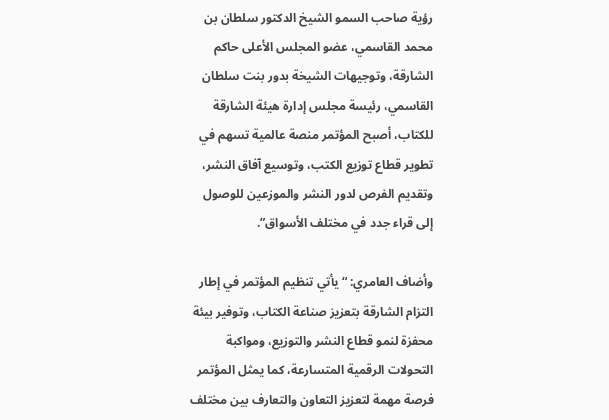رؤية صاحب السمو الشيخ الدكتور سلطان بن محمد القاسمي، عضو المجلس الأعلى حاكم الشارقة، وتوجيهات الشيخة بدور بنت سلطان القاسمي، رئيسة مجلس إدارة هيئة الشارقة للكتاب، أصبح المؤتمر منصة عالمية تسهم في تطوير قطاع توزيع الكتب، وتوسيع آفاق النشر، وتقديم الفرص لدور النشر والموزعين للوصول إلى قراء جدد في مختلف الأسواق”.

وأضاف العامري: “يأتي تنظيم المؤتمر في إطار التزام الشارقة بتعزيز صناعة الكتاب، وتوفير بيئة محفزة لنمو قطاع النشر والتوزيع، ومواكبة التحولات الرقمية المتسارعة، كما يمثل المؤتمر فرصة مهمة لتعزيز التعاون والتعارف بين مختلف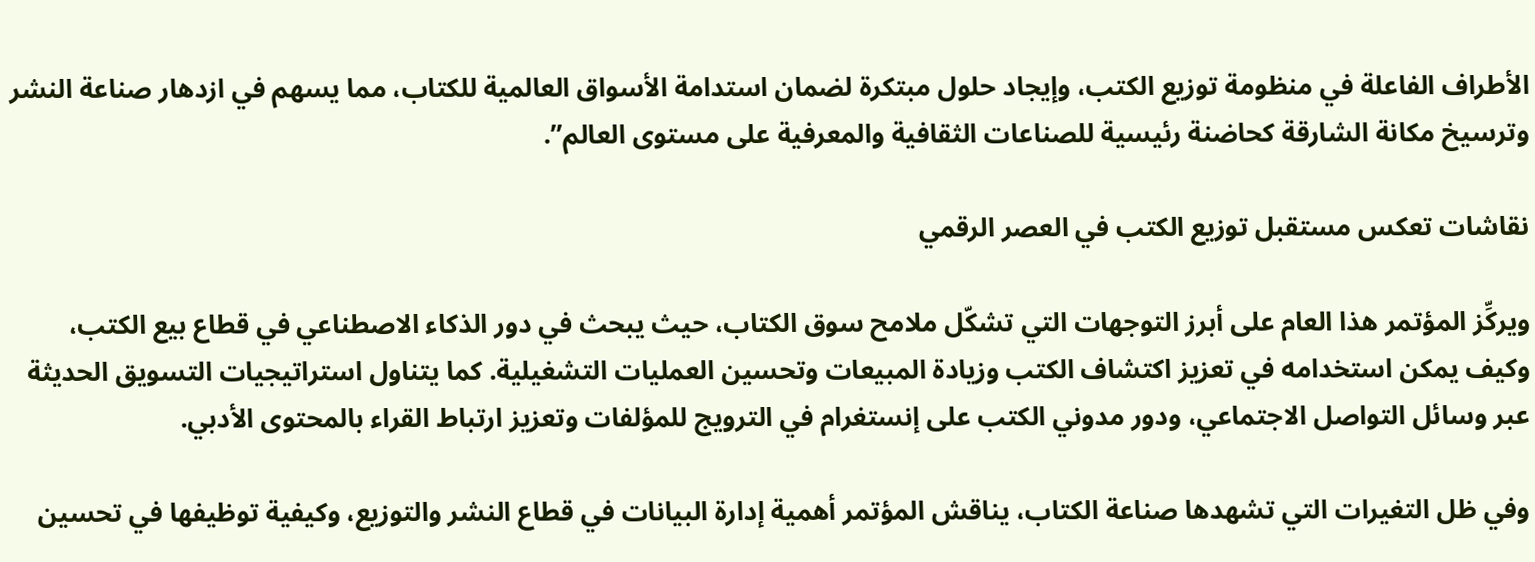الأطراف الفاعلة في منظومة توزيع الكتب، وإيجاد حلول مبتكرة لضمان استدامة الأسواق العالمية للكتاب، مما يسهم في ازدهار صناعة النشر وترسيخ مكانة الشارقة كحاضنة رئيسية للصناعات الثقافية والمعرفية على مستوى العالم”.

نقاشات تعكس مستقبل توزيع الكتب في العصر الرقمي

ويركِّز المؤتمر هذا العام على أبرز التوجهات التي تشكّل ملامح سوق الكتاب، حيث يبحث في دور الذكاء الاصطناعي في قطاع بيع الكتب، وكيف يمكن استخدامه في تعزيز اكتشاف الكتب وزيادة المبيعات وتحسين العمليات التشغيلية. كما يتناول استراتيجيات التسويق الحديثة عبر وسائل التواصل الاجتماعي، ودور مدوني الكتب على إنستغرام في الترويج للمؤلفات وتعزيز ارتباط القراء بالمحتوى الأدبي.

وفي ظل التغيرات التي تشهدها صناعة الكتاب، يناقش المؤتمر أهمية إدارة البيانات في قطاع النشر والتوزيع، وكيفية توظيفها في تحسين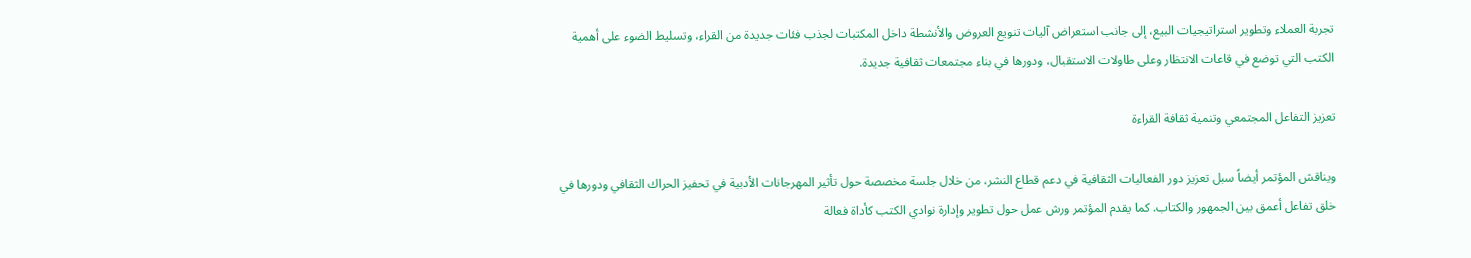تجربة العملاء وتطوير استراتيجيات البيع، إلى جانب استعراض آليات تنويع العروض والأنشطة داخل المكتبات لجذب فئات جديدة من القراء، وتسليط الضوء على أهمية الكتب التي توضع في قاعات الانتظار وعلى طاولات الاستقبال، ودورها في بناء مجتمعات ثقافية جديدة.

تعزيز التفاعل المجتمعي وتنمية ثقافة القراءة

ويناقش المؤتمر أيضاً سبل تعزيز دور الفعاليات الثقافية في دعم قطاع النشر، من خلال جلسة مخصصة حول تأثير المهرجانات الأدبية في تحفيز الحراك الثقافي ودورها في خلق تفاعل أعمق بين الجمهور والكتاب. كما يقدم المؤتمر ورش عمل حول تطوير وإدارة نوادي الكتب كأداة فعالة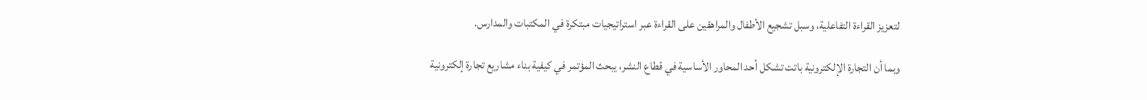لتعزيز القراءة التفاعلية، وسبل تشجيع الأطفال والمراهقين على القراءة عبر استراتيجيات مبتكرة في المكتبات والمدارس.

وبما أن التجارة الإلكترونية باتت تشكل أحد المحاور الأساسية في قطاع النشر، يبحث المؤتمر في كيفية بناء مشاريع تجارة إلكترونية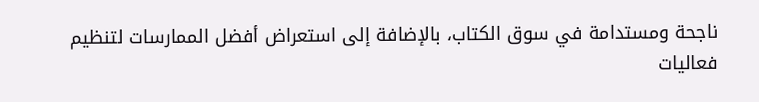ناجحة ومستدامة في سوق الكتاب، بالإضافة إلى استعراض أفضل الممارسات لتنظيم فعاليات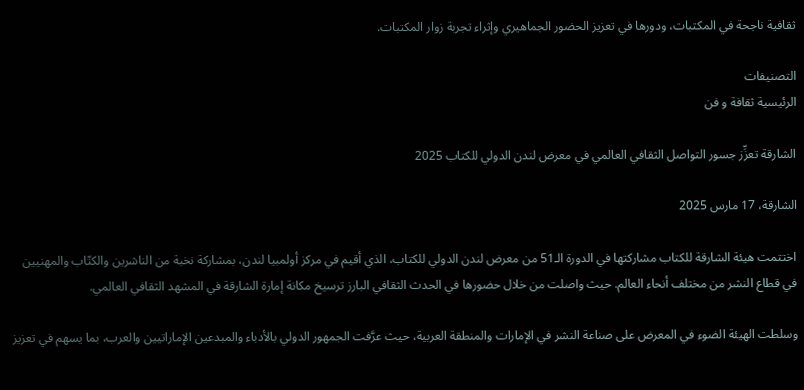ثقافية ناجحة في المكتبات، ودورها في تعزيز الحضور الجماهيري وإثراء تجربة زوار المكتبات.

التصنيفات
الرئيسية ثقافة و فن

الشارقة تعزِّز جسور التواصل الثقافي العالمي في معرض لندن الدولي للكتاب 2025

الشارقة، 17 مارس 2025

اختتمت هيئة الشارقة للكتاب مشاركتها في الدورة الـ51 من معرض لندن الدولي للكتاب، الذي أقيم في مركز أولمبيا لندن، بمشاركة نخبة من الناشرين والكتّاب والمهنيين في قطاع النشر من مختلف أنحاء العالم. حيث واصلت من خلال حضورها في الحدث الثقافي البارز ترسيخ مكانة إمارة الشارقة في المشهد الثقافي العالمي.

وسلطت الهيئة الضوء في المعرض على صناعة النشر في الإمارات والمنطقة العربية، حيث عرَّفت الجمهور الدولي بالأدباء والمبدعين الإماراتيين والعرب، بما يسهم في تعزيز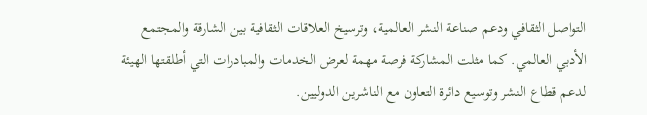التواصل الثقافي ودعم صناعة النشر العالمية، وترسيخ العلاقات الثقافية بين الشارقة والمجتمع الأدبي العالمي. كما مثلت المشاركة فرصة مهمة لعرض الخدمات والمبادرات التي أطلقتها الهيئة لدعم قطاع النشر وتوسيع دائرة التعاون مع الناشرين الدوليين.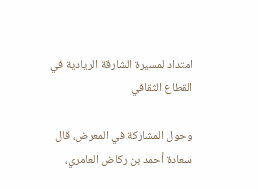امتداد لمسيرة الشارقة الريادية في القطاع الثقافي

وحول المشاركة في المعرض، قال سعادة أحمد بن ركاض العامري،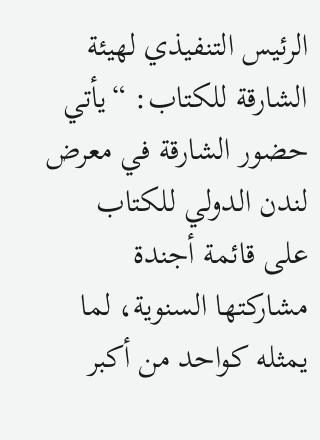الرئيس التنفيذي لهيئة الشارقة للكتاب: “يأتي حضور الشارقة في معرض لندن الدولي للكتاب على قائمة أجندة مشاركتها السنوية، لما يمثله كواحد من أكبر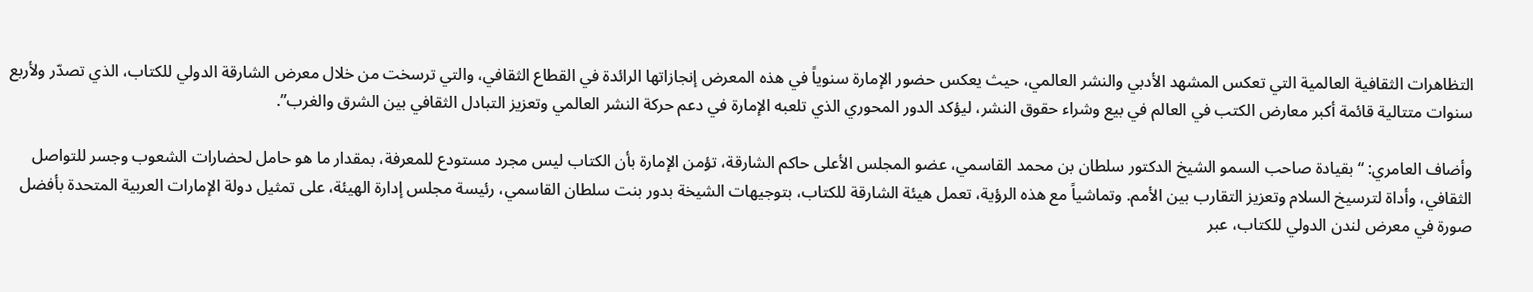التظاهرات الثقافية العالمية التي تعكس المشهد الأدبي والنشر العالمي، حيث يعكس حضور الإمارة سنوياً في هذه المعرض إنجازاتها الرائدة في القطاع الثقافي، والتي ترسخت من خلال معرض الشارقة الدولي للكتاب، الذي تصدّر ولأربع سنوات متتالية قائمة أكبر معارض الكتب في العالم في بيع وشراء حقوق النشر، ليؤكد الدور المحوري الذي تلعبه الإمارة في دعم حركة النشر العالمي وتعزيز التبادل الثقافي بين الشرق والغرب”.

وأضاف العامري: “بقيادة صاحب السمو الشيخ الدكتور سلطان بن محمد القاسمي، عضو المجلس الأعلى حاكم الشارقة، تؤمن الإمارة بأن الكتاب ليس مجرد مستودع للمعرفة، بمقدار ما هو حامل لحضارات الشعوب وجسر للتواصل الثقافي، وأداة لترسيخ السلام وتعزيز التقارب بين الأمم. وتماشياً مع هذه الرؤية، تعمل هيئة الشارقة للكتاب، بتوجيهات الشيخة بدور بنت سلطان القاسمي، رئيسة مجلس إدارة الهيئة، على تمثيل دولة الإمارات العربية المتحدة بأفضل صورة في معرض لندن الدولي للكتاب، عبر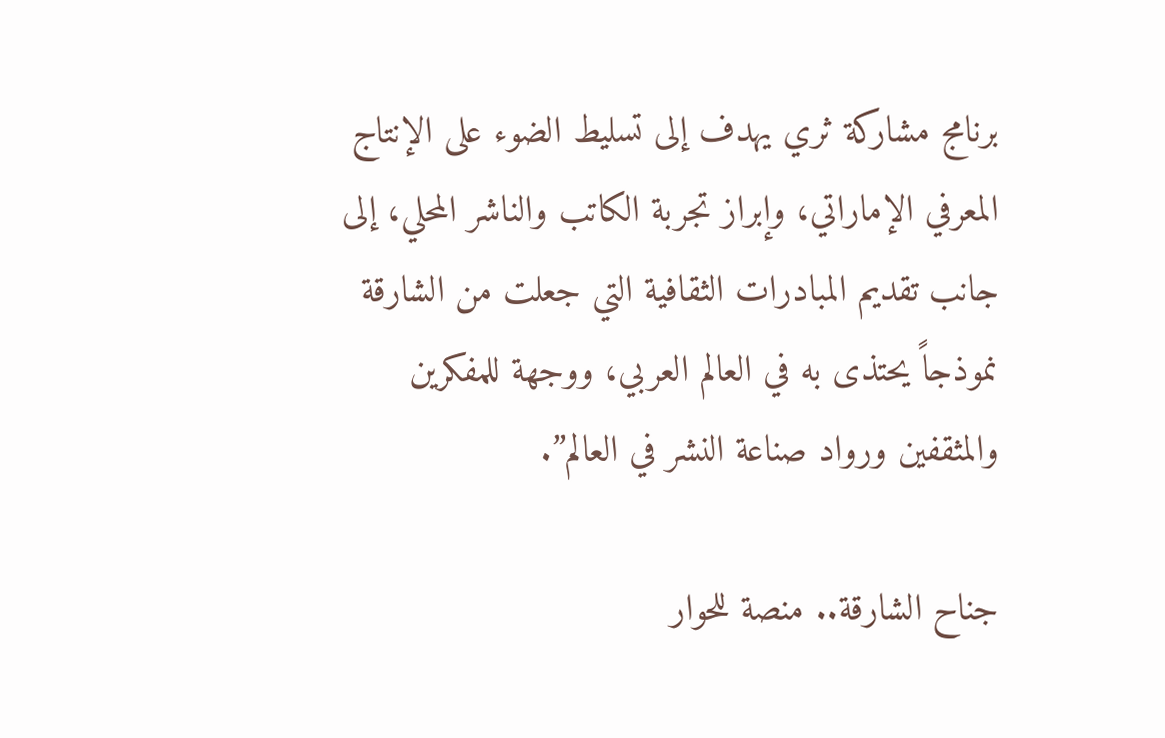برنامج مشاركة ثري يهدف إلى تسليط الضوء على الإنتاج المعرفي الإماراتي، وإبراز تجربة الكاتب والناشر المحلي، إلى جانب تقديم المبادرات الثقافية التي جعلت من الشارقة نموذجاً يحتذى به في العالم العربي، ووجهة للمفكرين والمثقفين ورواد صناعة النشر في العالم”.

جناح الشارقة.. منصة للحوار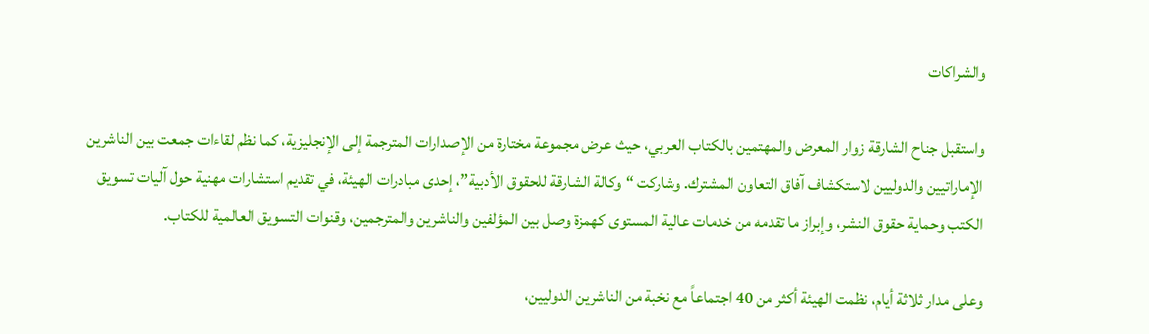والشراكات

واستقبل جناح الشارقة زوار المعرض والمهتمين بالكتاب العربي، حيث عرض مجموعة مختارة من الإصدارات المترجمة إلى الإنجليزية، كما نظم لقاءات جمعت بين الناشرين الإماراتيين والدوليين لاستكشاف آفاق التعاون المشترك. وشاركت “وكالة الشارقة للحقوق الأدبية”، إحدى مبادرات الهيئة، في تقديم استشارات مهنية حول آليات تسويق الكتب وحماية حقوق النشر، وإبراز ما تقدمه من خدمات عالية المستوى كهمزة وصل بين المؤلفين والناشرين والمترجمين، وقنوات التسويق العالمية للكتاب.

وعلى مدار ثلاثة أيام، نظمت الهيئة أكثر من 40 اجتماعاً مع نخبة من الناشرين الدوليين،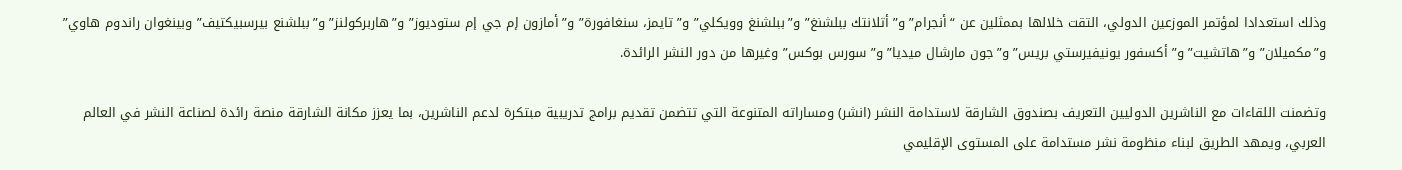وذلك استعدادا لمؤتمر الموزعين الدولي، التقت خلالها بممثلين عن “أنجرام” و”أتلانتك ببلشنغ” و”ببلشنغ وويكلي” و”تايمز، سنغافورة” و”أمازون إم جي إم ستوديوز” و”هاربركولنز” و”ببلشنع بيرسبيكتيف” وبينغوان راندوم هاوي” و”مكميلان” و”هاتشيت” و”أكسفور يونيفيرستي بريس” و”جون مارشال ميديا” و”سورس بوكس” وغيرها من دور النشر الرائدة.

وتضمنت اللقاءات مع الناشرين الدوليين التعريف بصندوق الشارقة لاستدامة النشر (انشر) ومساراته المتنوعة التي تتضمن تقديم برامج تدريبية مبتكرة لدعم الناشرين، بما يعزز مكانة الشارقة منصة رائدة لصناعة النشر في العالم العربي، ويمهد الطريق لبناء منظومة نشر مستدامة على المستوى الإقليمي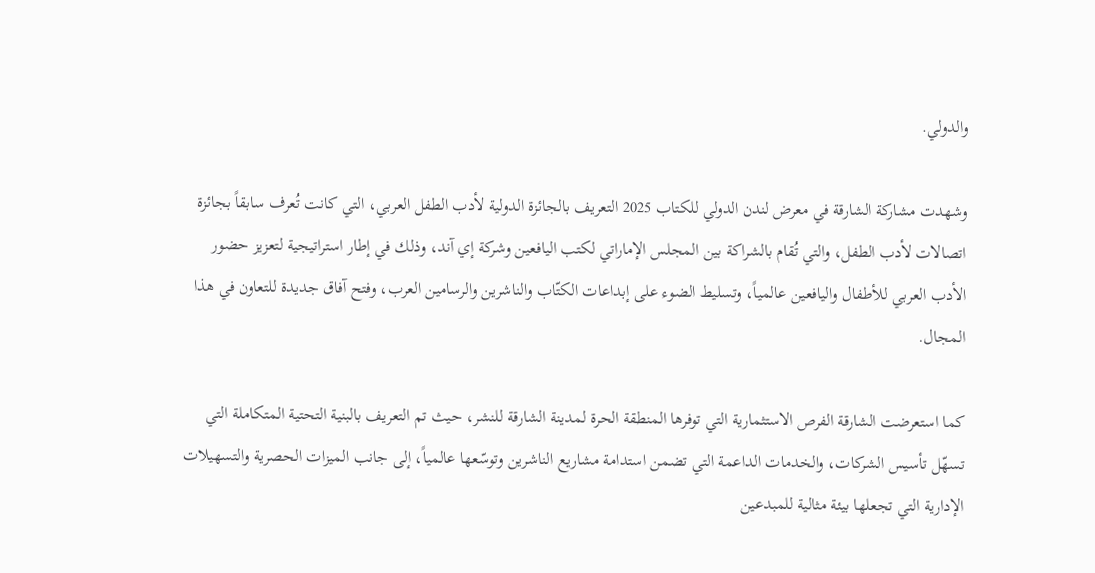والدولي.

وشهدت مشاركة الشارقة في معرض لندن الدولي للكتاب 2025 التعريف بالجائزة الدولية لأدب الطفل العربي، التي كانت تُعرف سابقاً بجائزة اتصالات لأدب الطفل، والتي تُقام بالشراكة بين المجلس الإماراتي لكتب اليافعين وشركة إي آند، وذلك في إطار استراتيجية لتعزيز حضور الأدب العربي للأطفال واليافعين عالمياً، وتسليط الضوء على إبداعات الكتّاب والناشرين والرسامين العرب، وفتح آفاق جديدة للتعاون في هذا المجال.

كما استعرضت الشارقة الفرص الاستثمارية التي توفرها المنطقة الحرة لمدينة الشارقة للنشر، حيث تم التعريف بالبنية التحتية المتكاملة التي تسهّل تأسيس الشركات، والخدمات الداعمة التي تضمن استدامة مشاريع الناشرين وتوسّعها عالمياً، إلى جانب الميزات الحصرية والتسهيلات الإدارية التي تجعلها بيئة مثالية للمبدعين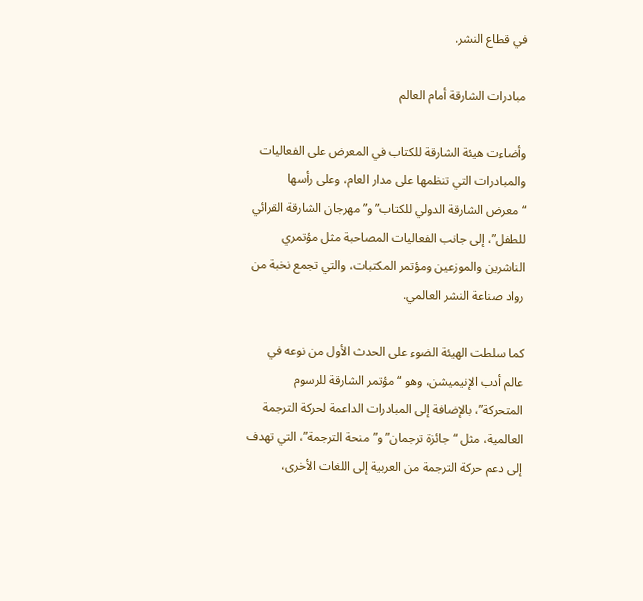في قطاع النشر.

مبادرات الشارقة أمام العالم

وأضاءت هيئة الشارقة للكتاب في المعرض على الفعاليات والمبادرات التي تنظمها على مدار العام، وعلى رأسها “معرض الشارقة الدولي للكتاب” و”مهرجان الشارقة القرائي للطفل”، إلى جانب الفعاليات المصاحبة مثل مؤتمري الناشرين والموزعين ومؤتمر المكتبات، والتي تجمع نخبة من رواد صناعة النشر العالمي.

كما سلطت الهيئة الضوء على الحدث الأول من نوعه في عالم أدب الإنيميشن، وهو “مؤتمر الشارقة للرسوم المتحركة”، بالإضافة إلى المبادرات الداعمة لحركة الترجمة العالمية، مثل “جائزة ترجمان” و”منحة الترجمة”، التي تهدف إلى دعم حركة الترجمة من العربية إلى اللغات الأخرى،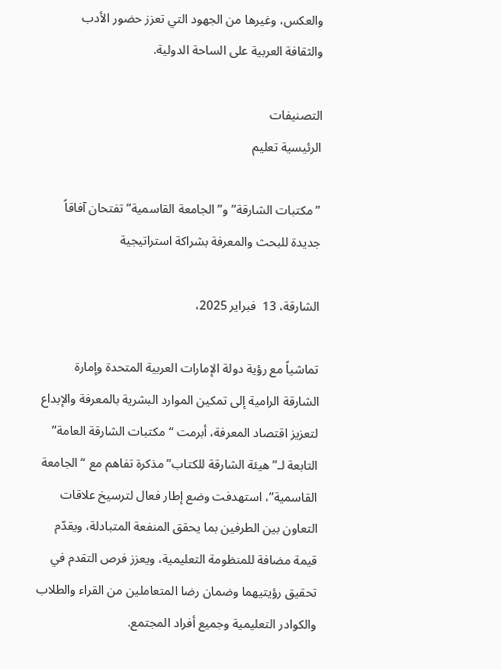والعكس، وغيرها من الجهود التي تعزز حضور الأدب والثقافة العربية على الساحة الدولية.

التصنيفات
الرئيسية تعليم

”مكتبات الشارقة” و”الجامعة القاسمية” تفتحان آفاقاً جديدة للبحث والمعرفة بشراكة استراتيجية

الشارقة، 13  فبراير 2025،

تماشياً مع رؤية دولة الإمارات العربية المتحدة وإمارة الشارقة الرامية إلى تمكين الموارد البشرية بالمعرفة والإبداع لتعزيز اقتصاد المعرفة، أبرمت “مكتبات الشارقة العامة” التابعة لـ”هيئة الشارقة للكتاب” مذكرة تفاهم مع “الجامعة القاسمية”، استهدفت وضع إطار فعال لترسيخ علاقات التعاون بين الطرفين بما يحقق المنفعة المتبادلة، ويقدّم قيمة مضافة للمنظومة التعليمية، ويعزز فرص التقدم في تحقيق رؤيتيهما وضمان رضا المتعاملين من القراء والطلاب والكوادر التعليمية وجميع أفراد المجتمع.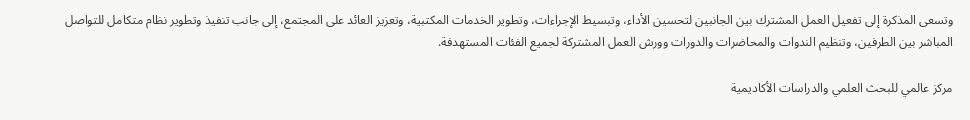وتسعى المذكرة إلى تفعيل العمل المشترك بين الجانبين لتحسين الأداء، وتبسيط الإجراءات، وتطوير الخدمات المكتبية، وتعزيز العائد على المجتمع، إلى جانب تنفيذ وتطوير نظام متكامل للتواصل المباشر بين الطرفين، وتنظيم الندوات والمحاضرات والدورات وورش العمل المشتركة لجميع الفئات المستهدفة.

مركز عالمي للبحث العلمي والدراسات الأكاديمية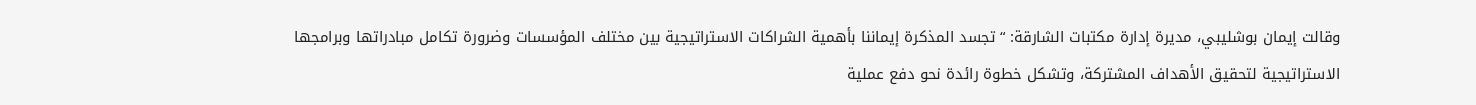وقالت إيمان بوشليبي، مديرة إدارة مكتبات الشارقة: “تجسد المذكرة إيماننا بأهمية الشراكات الاستراتيجية بين مختلف المؤسسات وضرورة تكامل مبادراتها وبرامجها الاستراتيجية لتحقيق الأهداف المشتركة، وتشكل خطوة رائدة نحو دفع عملية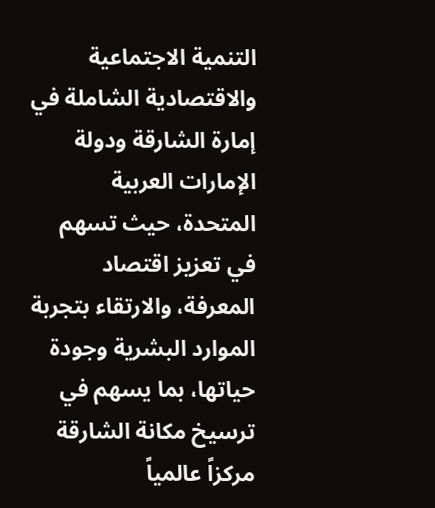التنمية الاجتماعية والاقتصادية الشاملة في إمارة الشارقة ودولة الإمارات العربية المتحدة، حيث تسهم في تعزيز اقتصاد المعرفة، والارتقاء بتجربة الموارد البشرية وجودة حياتها، بما يسهم في ترسيخ مكانة الشارقة مركزاً عالمياً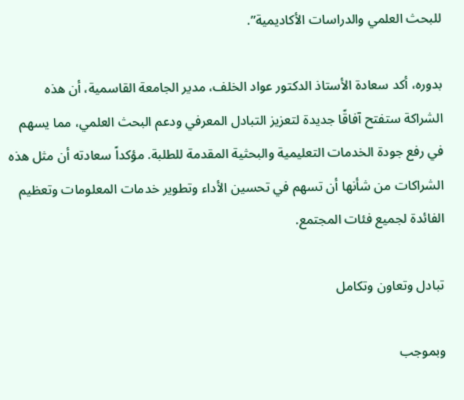للبحث العلمي والدراسات الأكاديمية”.

بدوره، أكد سعادة الأستاذ الدكتور عواد الخلف، مدير الجامعة القاسمية، أن هذه الشراكة ستفتح آفاقًا جديدة لتعزيز التبادل المعرفي ودعم البحث العلمي، مما يسهم في رفع جودة الخدمات التعليمية والبحثية المقدمة للطلبة. مؤكداً سعادته أن مثل هذه الشراكات من شأنها أن تسهم في تحسين الأداء وتطوير خدمات المعلومات وتعظيم الفائدة لجميع فئات المجتمع.

تبادل وتعاون وتكامل

وبموجب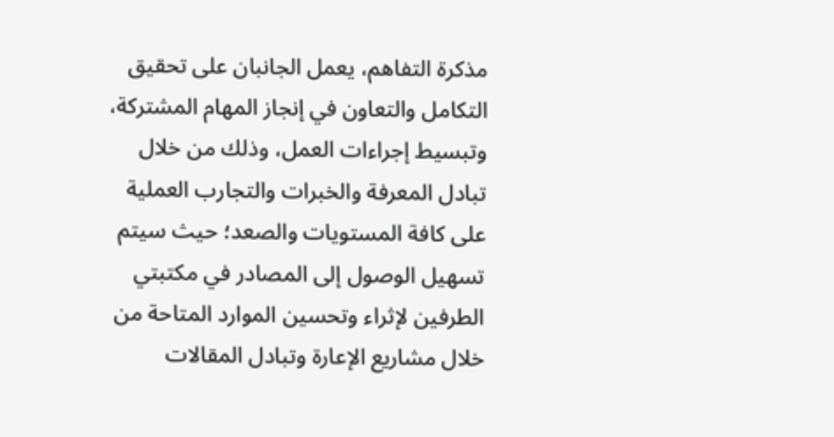مذكرة التفاهم، يعمل الجانبان على تحقيق التكامل والتعاون في إنجاز المهام المشتركة، وتبسيط إجراءات العمل، وذلك من خلال تبادل المعرفة والخبرات والتجارب العملية على كافة المستويات والصعد؛ حيث سيتم تسهيل الوصول إلى المصادر في مكتبتي الطرفين لإثراء وتحسين الموارد المتاحة من خلال مشاريع الإعارة وتبادل المقالات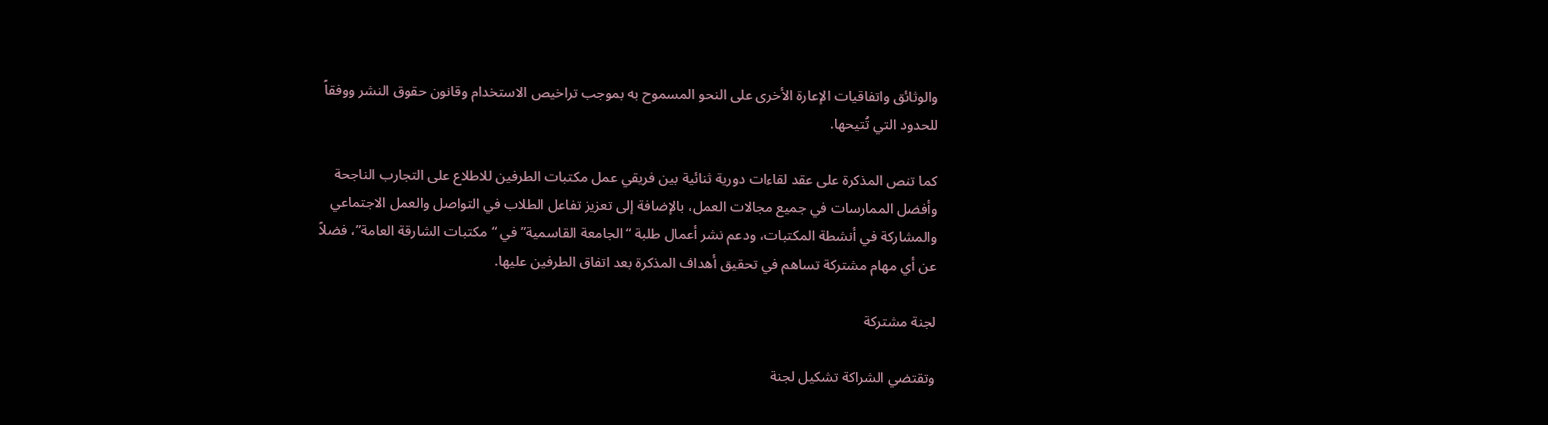والوثائق واتفاقيات الإعارة الأخرى على النحو المسموح به بموجب تراخيص الاستخدام وقانون حقوق النشر ووفقاً للحدود التي تُتيحها.

كما تنص المذكرة على عقد لقاءات دورية ثنائية بين فريقي عمل مكتبات الطرفين للاطلاع على التجارب الناجحة وأفضل الممارسات في جميع مجالات العمل، بالإضافة إلى تعزيز تفاعل الطلاب في التواصل والعمل الاجتماعي والمشاركة في أنشطة المكتبات، ودعم نشر أعمال طلبة “الجامعة القاسمية” في “مكتبات الشارقة العامة”، فضلاً عن أي مهام مشتركة تساهم في تحقيق أهداف المذكرة بعد اتفاق الطرفين عليها.

لجنة مشتركة

وتقتضي الشراكة تشكيل لجنة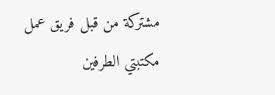مشتركة من قبل فريق عمل مكتبتي الطرفين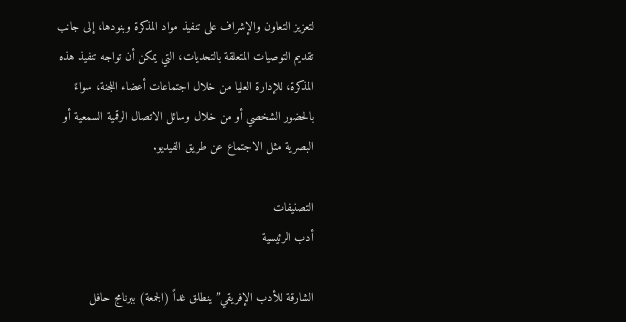لتعزيز التعاون والإشراف على تنفيذ مواد المذكرة وبنودها، إلى جانب تقديم التوصيات المتعلقة بالتحديات، التي يمكن أن تواجه تنفيذ هذه المذكرة، للإدارة العليا من خلال اجتماعات أعضاء اللجنة، سواءً بالحضور الشخصي أو من خلال وسائل الاتصال الرقمية السمعية أو البصرية مثل الاجتماع عن طريق الفيديو.

التصنيفات
أدب الرئيسية

الشارقة للأدب الإفريقي” ينطلق غداً (الجمعة) ببرنامج حافل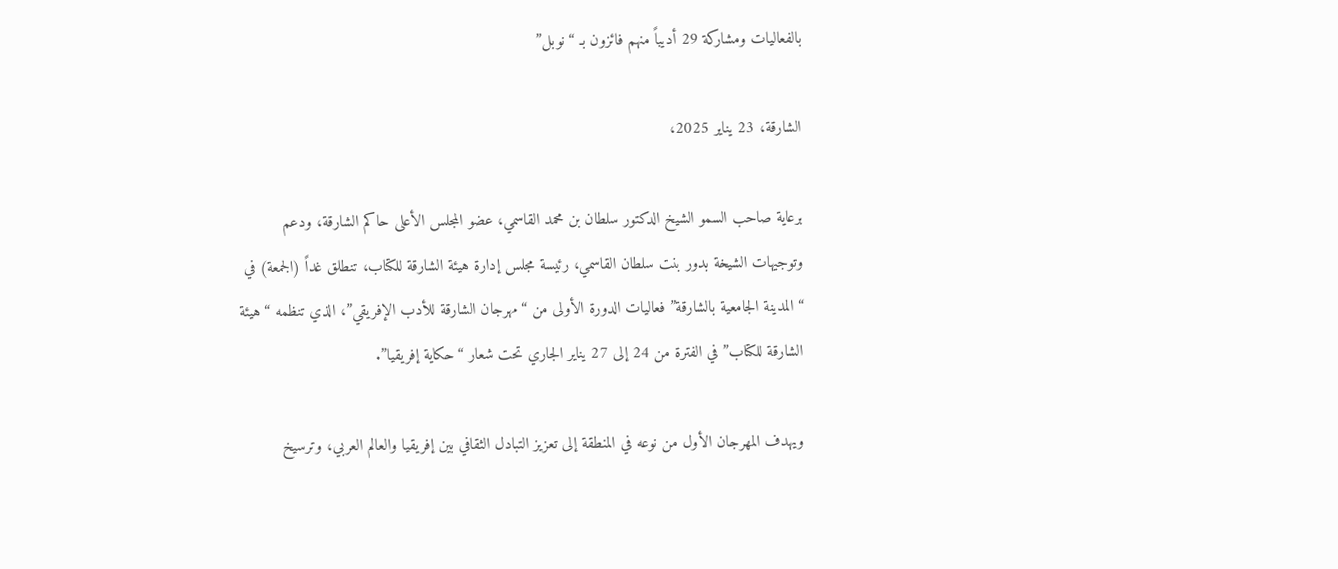بالفعاليات ومشاركة 29 أديباً منهم فائزون بـ “نوبل”

الشارقة، 23 يناير 2025،

برعاية صاحب السمو الشيخ الدكتور سلطان بن محمد القاسمي، عضو المجلس الأعلى حاكم الشارقة، ودعم وتوجيهات الشيخة بدور بنت سلطان القاسمي، رئيسة مجلس إدارة هيئة الشارقة للكتاب، تنطلق غداً (الجمعة) في “المدينة الجامعية بالشارقة” فعاليات الدورة الأولى من “مهرجان الشارقة للأدب الإفريقي”، الذي تنظمه “هيئة الشارقة للكتاب” في الفترة من 24 إلى 27 يناير الجاري تحت شعار “حكاية إفريقيا”.

ويهدف المهرجان الأول من نوعه في المنطقة إلى تعزيز التبادل الثقافي بين إفريقيا والعالم العربي، وترسيخ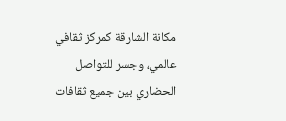مكانة الشارقة كمركز ثقافي عالمي، وجسر للتواصل الحضاري بين جميع ثقافات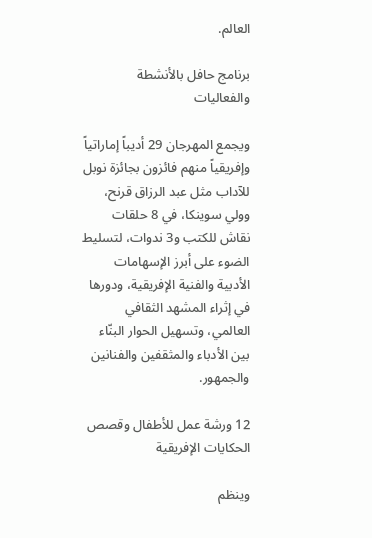العالم.

برنامج حافل بالأنشطة والفعاليات

ويجمع المهرجان 29 أديباً إماراتياً وإفريقياً منهم فائزون بجائزة نوبل للآداب مثل عبد الرزاق قرنح، وولي سوينكا، في 8 حلقات نقاش للكتب و3 ندوات، لتسليط الضوء على أبرز الإسهامات الأدبية والفنية الإفريقية، ودورها في إثراء المشهد الثقافي العالمي، وتسهيل الحوار البنّاء بين الأدباء والمثقفين والفنانين والجمهور.

12 ورشة عمل للأطفال وقصص الحكايات الإفريقية

وينظم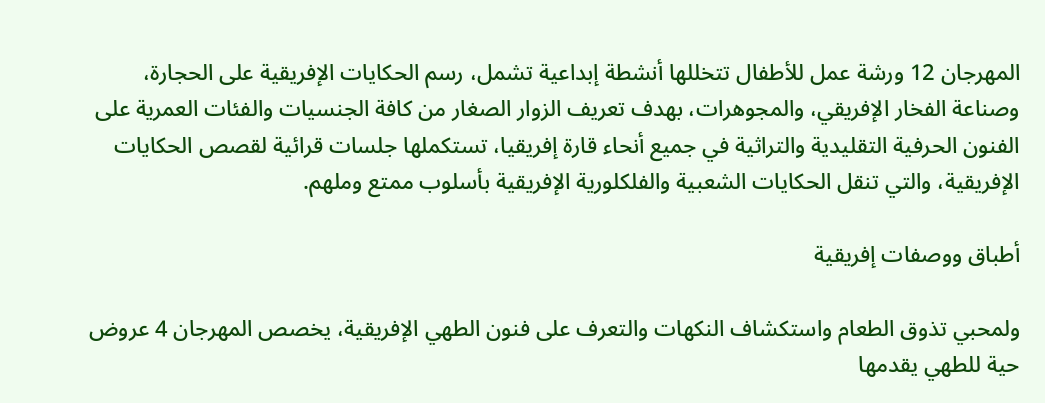المهرجان 12 ورشة عمل للأطفال تتخللها أنشطة إبداعية تشمل، رسم الحكايات الإفريقية على الحجارة، وصناعة الفخار الإفريقي، والمجوهرات، بهدف تعريف الزوار الصغار من كافة الجنسيات والفئات العمرية على الفنون الحرفية التقليدية والتراثية في جميع أنحاء قارة إفريقيا، تستكملها جلسات قرائية لقصص الحكايات الإفريقية، والتي تنقل الحكايات الشعبية والفلكلورية الإفريقية بأسلوب ممتع وملهم.

أطباق ووصفات إفريقية

ولمحبي تذوق الطعام واستكشاف النكهات والتعرف على فنون الطهي الإفريقية، يخصص المهرجان 4 عروض حية للطهي يقدمها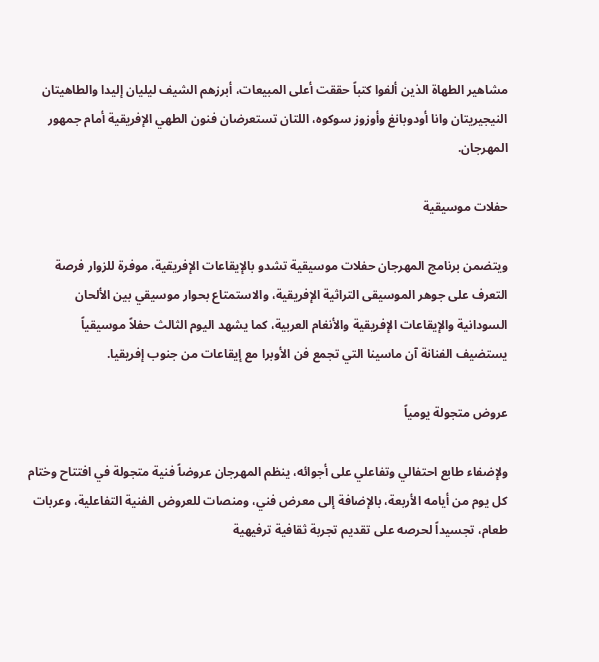مشاهير الطهاة الذين ألفوا كتباً حققت أعلى المبيعات، أبرزهم الشيف ليليان إليدا والطاهيتان النيجيريتان وانا أودوبانغ وأوزوز سوكوه، اللتان تستعرضان فنون الطهي الإفريقية أمام جمهور المهرجان.

حفلات موسيقية

ويتضمن برنامج المهرجان حفلات موسيقية تشدو بالإيقاعات الإفريقية، موفرة للزوار فرصة التعرف على جوهر الموسيقى التراثية الإفريقية، والاستمتاع بحوار موسيقي بين الألحان السودانية والإيقاعات الإفريقية والأنغام العربية، كما يشهد اليوم الثالث حفلاً موسيقياً يستضيف الفنانة آن ماسينا التي تجمع فن الأوبرا مع إيقاعات من جنوب إفريقيا.

عروض متجولة يومياً

ولإضفاء طابع احتفالي وتفاعلي على أجوائه، ينظم المهرجان عروضاً فنية متجولة في افتتاح وختام كل يوم من أيامه الأربعة، بالإضافة إلى معرض فني، ومنصات للعروض الفنية التفاعلية، وعربات طعام، تجسيداً لحرصه على تقديم تجربة ثقافية ترفيهية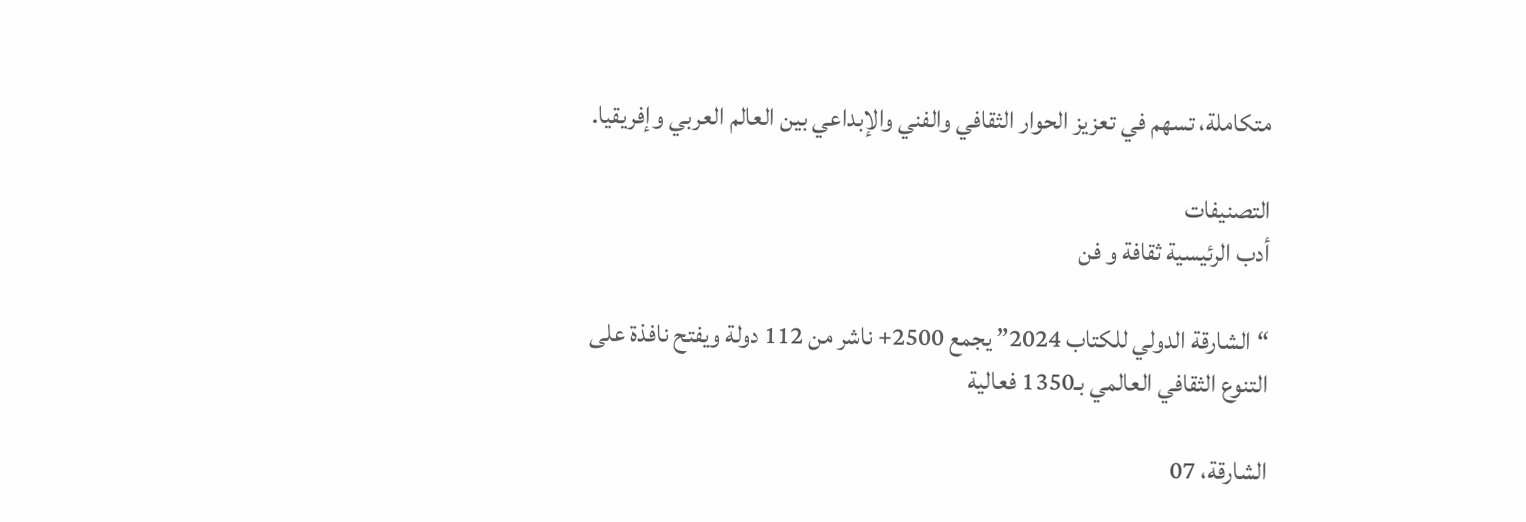متكاملة، تسهم في تعزيز الحوار الثقافي والفني والإبداعي بين العالم العربي وإفريقيا.

التصنيفات
أدب الرئيسية ثقافة و فن

“الشارقة الدولي للكتاب 2024” يجمع 2500+ ناشر من 112 دولة ويفتح نافذة على التنوع الثقافي العالمي بـ1350 فعالية

الشارقة، 07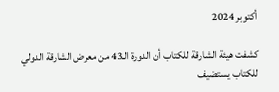أكتوبر 2024

كشفت هيئة الشارقة للكتاب أن الدورة الـ43 من معرض الشارقة الدولي للكتاب يستضيف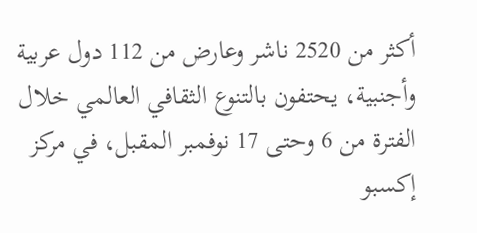أكثر من 2520 ناشر وعارض من 112 دول عربية وأجنبية، يحتفون بالتنوع الثقافي العالمي خلال الفترة من 6 وحتى 17 نوفمبر المقبل، في مركز إكسبو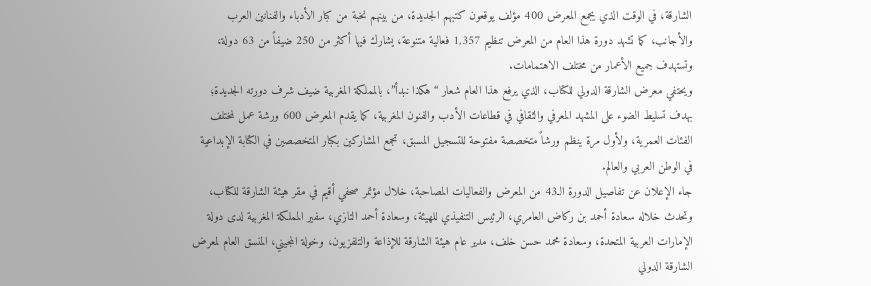الشارقة، في الوقت الذي يجمع المعرض 400 مؤلف يوقعون كتبهم الجديدة، من بينهم نخبة من كبار الأدباء والفنانين العرب والأجانب، كما تشهد دورة هذا العام من المعرض تنظيم 1,357 فعالية متنوعة، يشارك فيها أكثر من 250 ضيفاً من 63 دولة، وتستهدف جميع الأعمار من مختلف الاهتمامات.
ويحتفي معرض الشارقة الدولي للكتاب، الذي يرفع هذا العام شعار “هكذا نبدأ”، بالمملكة المغربية ضيف شرف دورته الجديدة؛ بهدف تسليط الضوء على المشهد المعرفي والثقافي في قطاعات الأدب والفنون المغربية، كما يقدم المعرض 600 ورشة عمل لمختلف الفئات العمرية، ولأول مرة ينظم ورشاً متخصصة مفتوحة للتسجيل المسبق، تجمع المشاركين بكبار المتخصصين في الكتابة الإبداعية في الوطن العربي والعالم.
جاء الإعلان عن تفاصيل الدورة الـ43 من المعرض والفعاليات المصاحبة، خلال مؤتمر صحفي أقيم في مقر هيئة الشارقة للكتاب، وتحدث خلاله سعادة أحمد بن ركاض العامري، الرئيس التنفيذي للهيئة، وسعادة أحمد التازي، سفير المملكة المغربية لدى دولة الإمارات العربية المتحدة، وسعادة محمد حسن خلف، مدير عام هيئة الشارقة للإذاعة والتلفزيون، وخولة المجيني، المنسق العام لمعرض الشارقة الدولي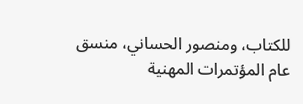للكتاب، ومنصور الحساني، منسق عام المؤتمرات المهنية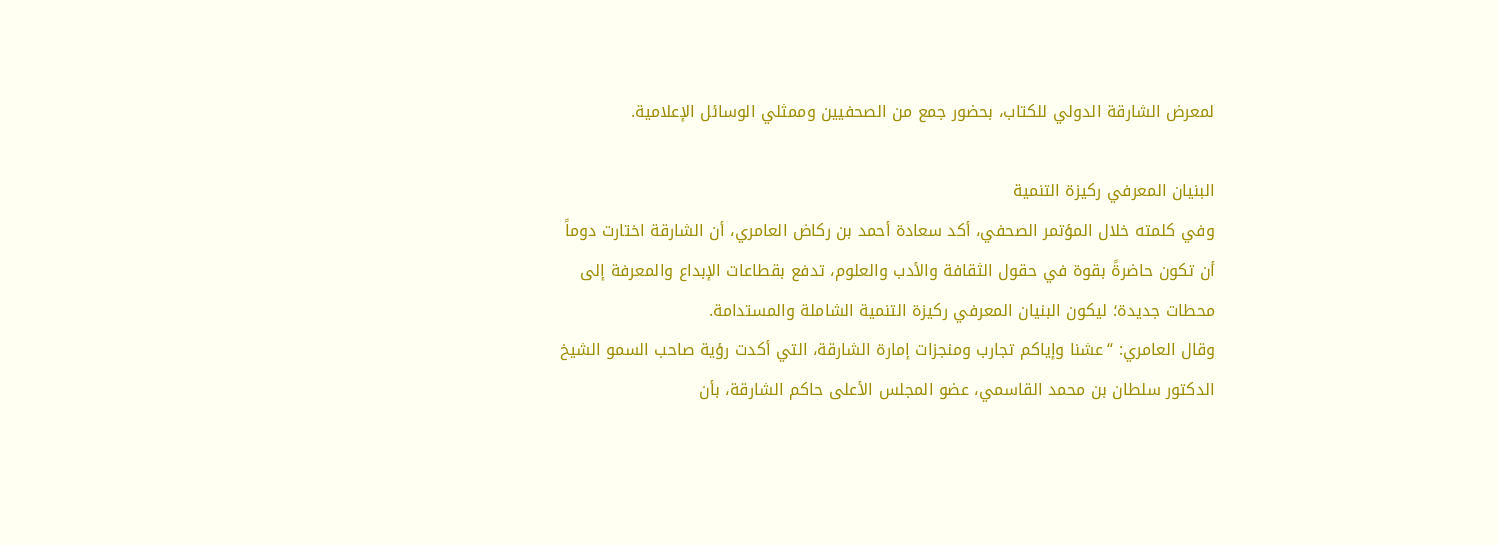لمعرض الشارقة الدولي للكتاب، بحضور جمع من الصحفيين وممثلي الوسائل الإعلامية.

البنيان المعرفي ركيزة التنمية
وفي كلمته خلال المؤتمر الصحفي، أكد سعادة أحمد بن ركاض العامري، أن الشارقة اختارت دوماً أن تكون حاضرةً بقوة في حقول الثقافة والأدب والعلوم، تدفع بقطاعات الإبداع والمعرفة إلى محطات جديدة؛ ليكون البنيان المعرفي ركيزة التنمية الشاملة والمستدامة.
وقال العامري: “عشنا وإياكم تجارب ومنجزات إمارة الشارقة، التي أكدت رؤية صاحب السمو الشيخ الدكتور سلطان بن محمد القاسمي، عضو المجلس الأعلى حاكم الشارقة، بأن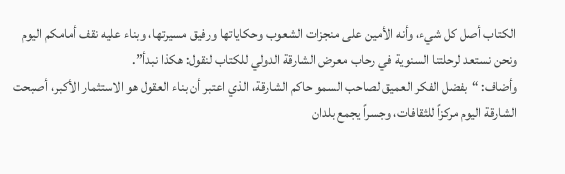الكتاب أصل كل شيء، وأنه الأمين على منجزات الشعوب وحكاياتها ورفيق مسيرتها، وبناء عليه نقف أمامكم اليوم ونحن نستعد لرحلتنا السنوية في رحاب معرض الشارقة الدولي للكتاب لنقول: هكذا نبدأ”.
وأضاف: “بفضل الفكر العميق لصاحب السمو حاكم الشارقة، الذي اعتبر أن بناء العقول هو الاستثمار الأكبر، أصبحت الشارقة اليوم مركزاً للثقافات، وجسراً يجمع بلدان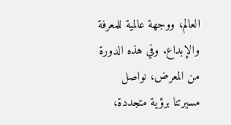العالم، ووجهة عالمية للمعرفة والإبداع. وفي هذه الدورة من المعرض، نواصل مسيرتنا برؤية متجددة،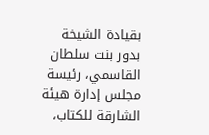بقيادة الشيخة بدور بنت سلطان القاسمي، رئيسة مجلس إدارة هيئة الشارقة للكتاب،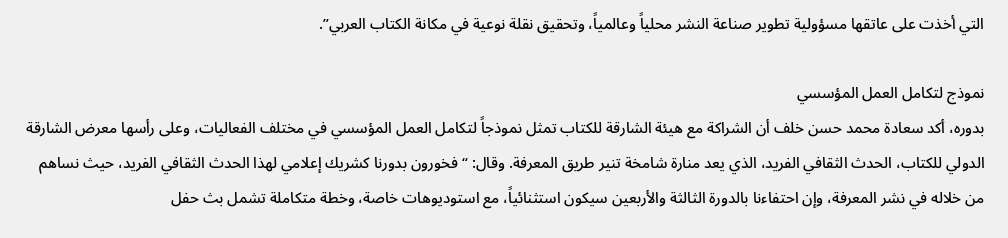التي أخذت على عاتقها مسؤولية تطوير صناعة النشر محلياً وعالمياً، وتحقيق نقلة نوعية في مكانة الكتاب العربي”.

نموذج لتكامل العمل المؤسسي
بدوره، أكد سعادة محمد حسن خلف أن الشراكة مع هيئة الشارقة للكتاب تمثل نموذجاً لتكامل العمل المؤسسي في مختلف الفعاليات، وعلى رأسها معرض الشارقة الدولي للكتاب، الحدث الثقافي الفريد، الذي يعد منارة شامخة تنير طريق المعرفة. وقال: “فخورون بدورنا كشريك إعلامي لهذا الحدث الثقافي الفريد، حيث نساهم من خلاله في نشر المعرفة، وإن احتفاءنا بالدورة الثالثة والأربعين سيكون استثنائياً، مع استوديوهات خاصة، وخطة متكاملة تشمل بث حفل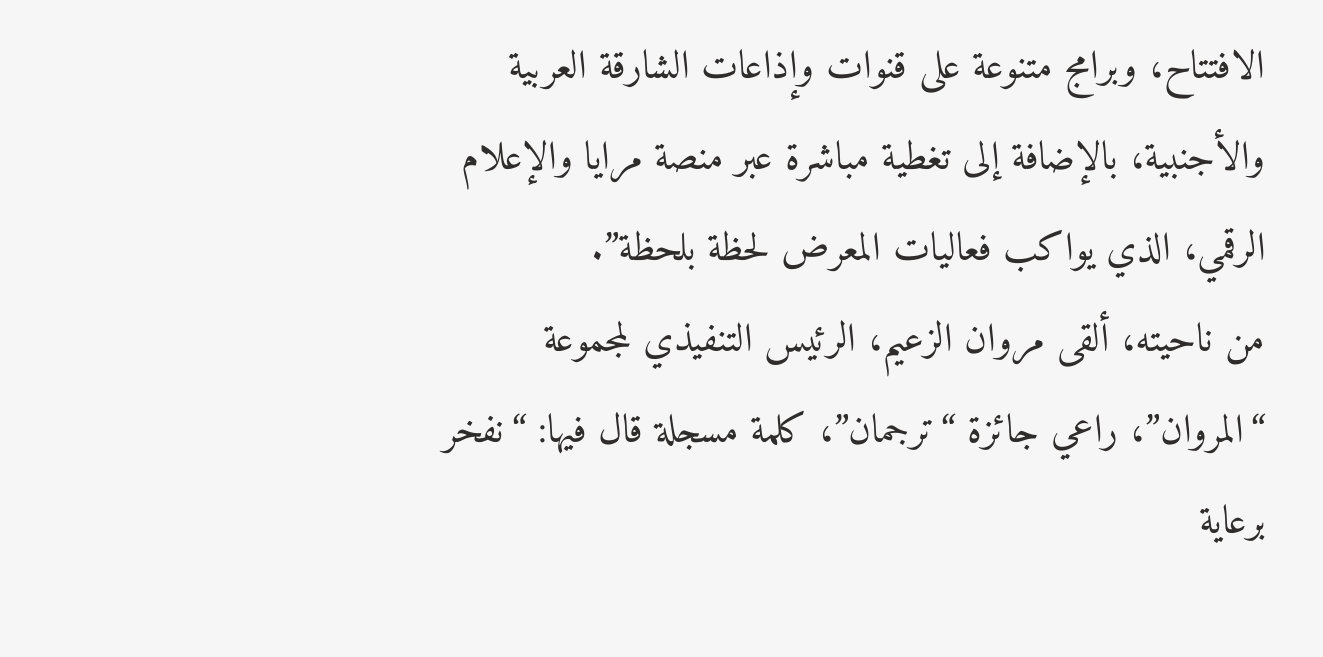الافتتاح، وبرامج متنوعة على قنوات وإذاعات الشارقة العربية والأجنبية، بالإضافة إلى تغطية مباشرة عبر منصة مرايا والإعلام الرقمي، الذي يواكب فعاليات المعرض لحظة بلحظة”.
من ناحيته، ألقى مروان الزعيم، الرئيس التنفيذي لمجموعة “المروان”، راعي جائزة “ترجمان”، كلمة مسجلة قال فيها: “نفخر برعاية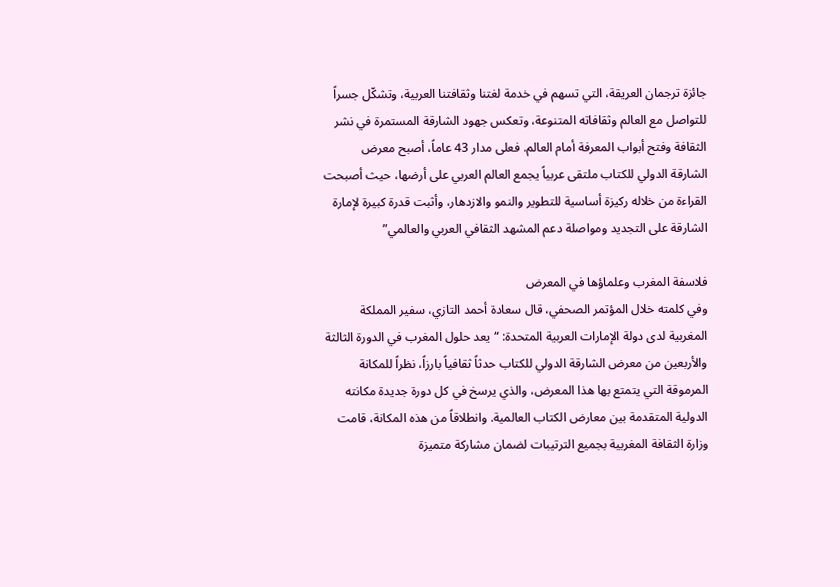جائزة ترجمان العريقة، التي تسهم في خدمة لغتنا وثقافتنا العربية، وتشكّل جسراً للتواصل مع العالم وثقافاته المتنوعة، وتعكس جهود الشارقة المستمرة في نشر الثقافة وفتح أبواب المعرفة أمام العالم. فعلى مدار 43 عاماً، أصبح معرض الشارقة الدولي للكتاب ملتقى عربياً يجمع العالم العربي على أرضها، حيث أصبحت القراءة من خلاله ركيزة أساسية للتطوير والنمو والازدهار، وأثبت قدرة كبيرة لإمارة الشارقة على التجديد ومواصلة دعم المشهد الثقافي العربي والعالمي”

فلاسفة المغرب وعلماؤها في المعرض
وفي كلمته خلال المؤتمر الصحفي، قال سعادة أحمد التازي، سفير المملكة المغربية لدى دولة الإمارات العربية المتحدة: “يعد حلول المغرب في الدورة الثالثة والأربعين من معرض الشارقة الدولي للكتاب حدثاً ثقافياً بارزاً، نظراً للمكانة المرموقة التي يتمتع بها هذا المعرض، والذي يرسخ في كل دورة جديدة مكانته الدولية المتقدمة بين معارض الكتاب العالمية. وانطلاقاً من هذه المكانة، قامت وزارة الثقافة المغربية بجميع الترتيبات لضمان مشاركة متميزة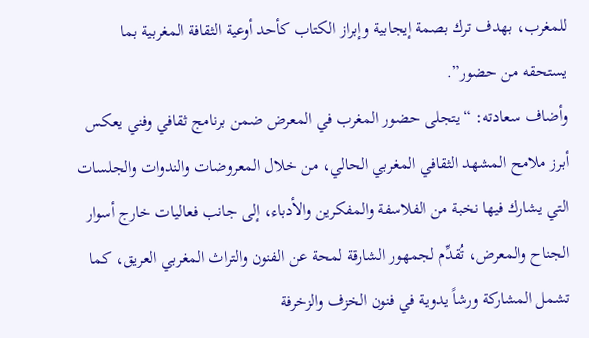للمغرب، بهدف ترك بصمة إيجابية وإبراز الكتاب كأحد أوعية الثقافة المغربية بما يستحقه من حضور”.
وأضاف سعادته: “يتجلى حضور المغرب في المعرض ضمن برنامج ثقافي وفني يعكس أبرز ملامح المشهد الثقافي المغربي الحالي، من خلال المعروضات والندوات والجلسات التي يشارك فيها نخبة من الفلاسفة والمفكرين والأدباء، إلى جانب فعاليات خارج أسوار الجناح والمعرض، تُقدِّم لجمهور الشارقة لمحة عن الفنون والتراث المغربي العريق، كما تشمل المشاركة ورشاً يدوية في فنون الخزف والزخرفة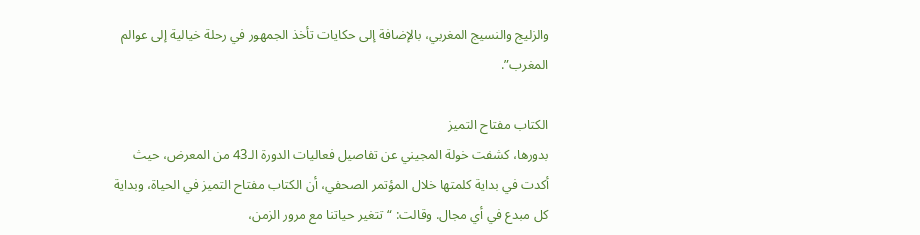والزليج والنسيج المغربي، بالإضافة إلى حكايات تأخذ الجمهور في رحلة خيالية إلى عوالم المغرب”.

الكتاب مفتاح التميز
بدورها، كشفت خولة المجيني عن تفاصيل فعاليات الدورة الـ43 من المعرض، حيث أكدت في بداية كلمتها خلال المؤتمر الصحفي، أن الكتاب مفتاح التميز في الحياة، وبداية كل مبدع في أي مجال. وقالت: “تتغير حياتنا مع مرور الزمن،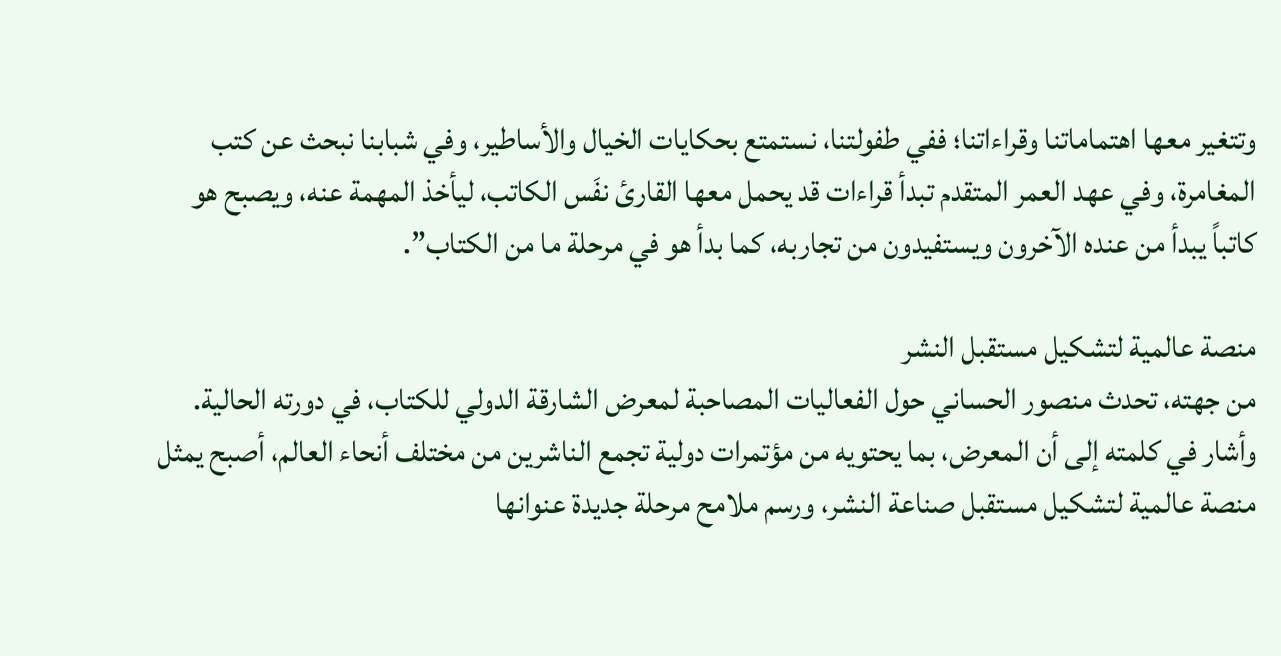وتتغير معها اهتماماتنا وقراءاتنا؛ ففي طفولتنا، نستمتع بحكايات الخيال والأساطير، وفي شبابنا نبحث عن كتب المغامرة، وفي عهد العمر المتقدم تبدأ قراءات قد يحمل معها القارئ نفَس الكاتب، ليأخذ المهمة عنه، ويصبح هو كاتباً يبدأ من عنده الآخرون ويستفيدون من تجاربه، كما بدأ هو في مرحلة ما من الكتاب”.

منصة عالمية لتشكيل مستقبل النشر
من جهته، تحدث منصور الحساني حول الفعاليات المصاحبة لمعرض الشارقة الدولي للكتاب، في دورته الحالية. وأشار في كلمته إلى أن المعرض، بما يحتويه من مؤتمرات دولية تجمع الناشرين من مختلف أنحاء العالم، أصبح يمثل منصة عالمية لتشكيل مستقبل صناعة النشر، ورسم ملامح مرحلة جديدة عنوانها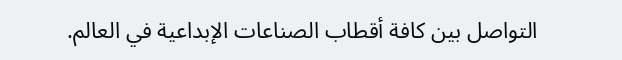التواصل بين كافة أقطاب الصناعات الإبداعية في العالم.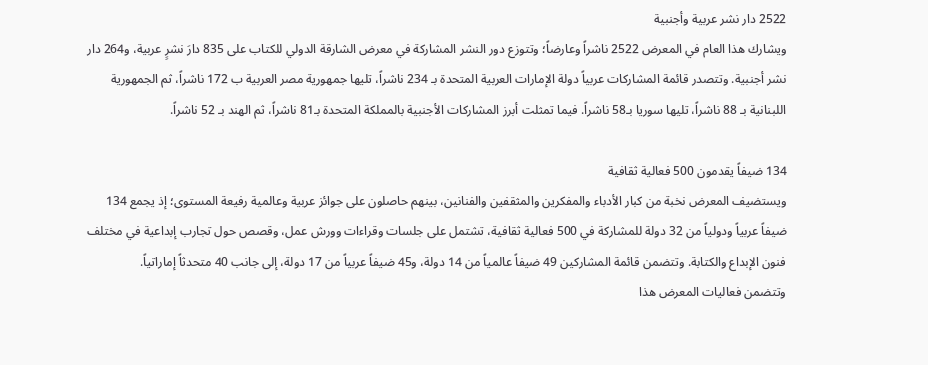2522 دار نشر عربية وأجنبية
ويشارك هذا العام في المعرض 2522 ناشراً وعارضاً؛ وتتوزع دور النشر المشاركة في معرض الشارقة الدولي للكتاب على 835 دارَ نشرٍ عربية، و264 دار نشر أجنبية. وتتصدر قائمة المشاركات عربياً دولة الإمارات العربية المتحدة بـ 234 ناشراً، تليها جمهورية مصر العربية ب 172 ناشراً، ثم الجمهورية اللبنانية بـ 88 ناشراً، تليها سوريا بـ58 ناشراً. فيما تمثلت أبرز المشاركات الأجنبية بالمملكة المتحدة بـ81 ناشراً، ثم الهند بـ 52 ناشراً.

134 ضيفاً يقدمون 500 فعالية ثقافية
ويستضيف المعرض نخبة من كبار الأدباء والمفكرين والمثقفين والفنانين، بينهم حاصلون على جوائز عربية وعالمية رفيعة المستوى؛ إذ يجمع 134 ضيفاً عربياً ودولياً من 32 دولة للمشاركة في 500 فعالية ثقافية، تشتمل على جلسات وقراءات وورش عمل، وقصص حول تجارب إبداعية في مختلف فنون الإبداع والكتابة. وتتضمن قائمة المشاركين 49 ضيفاً عالمياً من 14 دولة، و45 ضيفاً عربياً من 17 دولة، إلى جانب 40 متحدثاً إماراتياً.
وتتضمن فعاليات المعرض هذا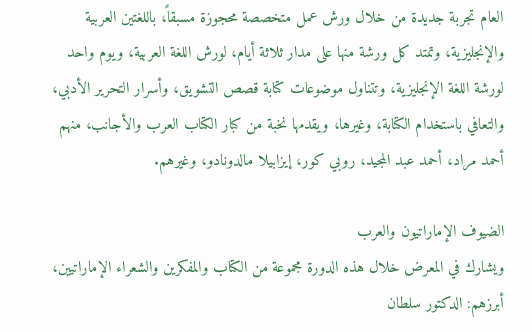العام تجربة جديدة من خلال ورش عمل متخصصة محجوزة مسبقاً، باللغتين العربية والإنجليزية، وتمتد كل ورشة منها على مدار ثلاثة أيام، لورش اللغة العربية، ويوم واحد لورشة اللغة الإنجليزية، وتتناول موضوعات كتابة قصص التشويق، وأسرار التحرير الأدبي، والتعافي باستخدام الكتابة، وغيرها، ويقدمها نخبة من كبار الكتاب العرب والأجانب، منهم أحمد مراد، أحمد عبد المجيد، روبي كور، إيزابيلا مالدونادو، وغيرهم.

الضيوف الإماراتيون والعرب
ويشارك في المعرض خلال هذه الدورة مجموعة من الكتاب والمفكرين والشعراء الإماراتيين، أبرزهم: الدكتور سلطان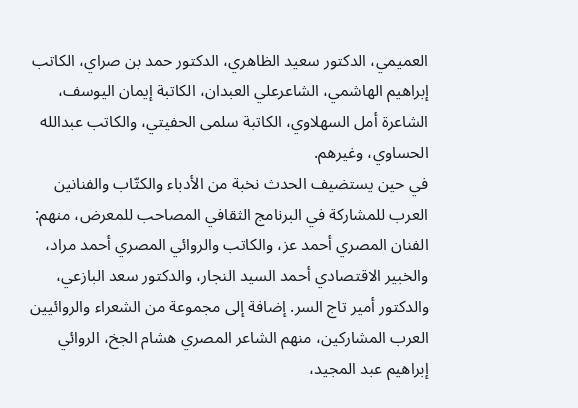العميمي، الدكتور سعيد الظاهري، الدكتور حمد بن صراي، الكاتب إبراهيم الهاشمي، الشاعرعلي العبدان، الكاتبة إيمان اليوسف، الشاعرة أمل السهلاوي، الكاتبة سلمى الحفيتي، والكاتب عبدالله الحساوي، وغيرهم.
في حين يستضيف الحدث نخبة من الأدباء والكتّاب والفنانين العرب للمشاركة في البرنامج الثقافي المصاحب للمعرض، منهم: الفنان المصري أحمد عز، والكاتب والروائي المصري أحمد مراد، والخبير الاقتصادي أحمد السيد النجار، والدكتور سعد البازعي، والدكتور أمير تاج السر. إضافة إلى مجموعة من الشعراء والروائيين العرب المشاركين، منهم الشاعر المصري هشام الجخ، الروائي إبراهيم عبد المجيد،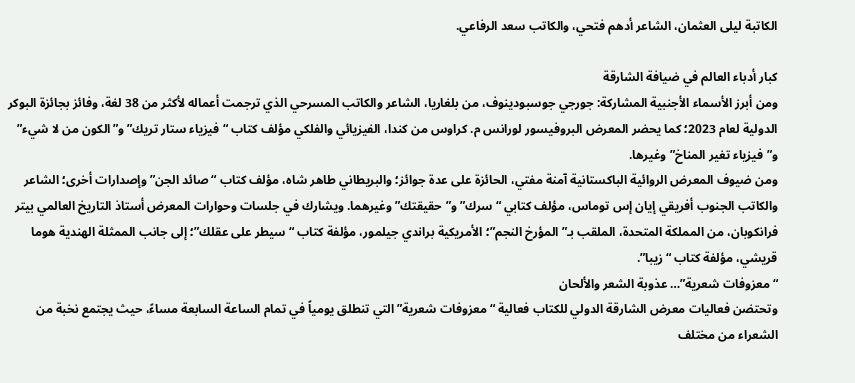الكاتبة ليلى العثمان، الشاعر أدهم فتحي، والكاتب سعد الرفاعي.

كبار أدباء العالم في ضيافة الشارقة
ومن أبرز الأسماء الأجنبية المشاركة: جورجي جوسبودينوف، من بلغاريا، الشاعر والكاتب المسرحي الذي ترجمت أعماله لأكثر من 38 لغة، وفائز بجائزة البوكر الدولية لعام 2023؛ كما يحضر المعرض البروفيسور لورانس م. كراوس من كندا، الفيزيائي والفلكي مؤلف كتاب “فيزياء ستار تريك” و”الكون من لا شيء” و”فيزياء تغير المناخ” وغيرها.
ومن ضيوف المعرض الروائية الباكستانية آمنة مفتي، الحائزة على عدة جوائز؛ والبريطاني طاهر شاه، مؤلف كتاب “صائد الجن” وإصدارات أخرى؛ الشاعر والكاتب الجنوب أفريقي إيان إس توماس، مؤلف كتابي “سرك” و”حقيقتك” وغيرهما. ويشارك في جلسات وحوارات المعرض أستاذ التاريخ العالمي بيتر فرانكوبان، من المملكة المتحدة، الملقب بـ”المؤرخ النجم”؛ الأمريكية براندي جيلمور، مؤلفة كتاب “سيطر على عقلك”؛ إلى جانب الممثلة الهندية هوما قريشي، مؤلفة كتاب “زيبا”.
“معزوفات شعرية”… عذوبة الشعر والألحان
وتحتضن فعاليات معرض الشارقة الدولي للكتاب فعالية “معزوفات شعرية” التي تنطلق يومياً في تمام الساعة السابعة مساءً، حيث يجتمع نخبة من الشعراء من مختلف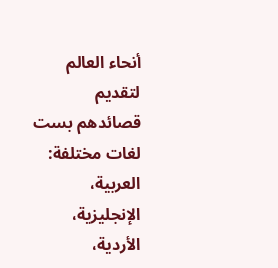أنحاء العالم لتقديم قصائدهم بست لغات مختلفة: العربية، الإنجليزية، الأردية،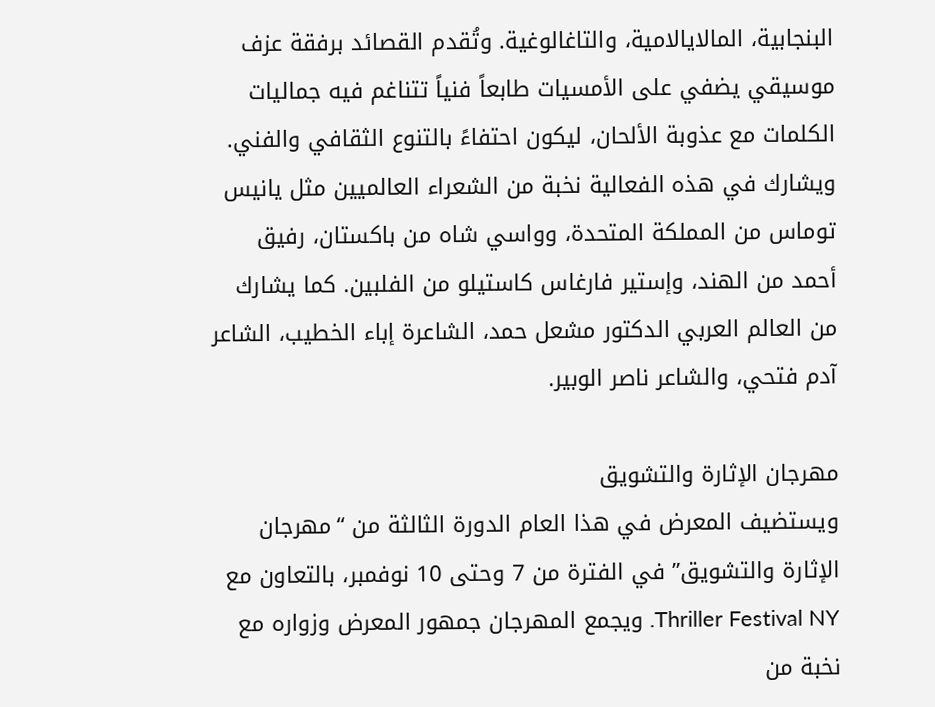البنجابية، المالايالامية، والتاغالوغية. وتُقدم القصائد برفقة عزف موسيقي يضفي على الأمسيات طابعاً فنياً تتناغم فيه جماليات الكلمات مع عذوبة الألحان، ليكون احتفاءً بالتنوع الثقافي والفني.
ويشارك في هذه الفعالية نخبة من الشعراء العالميين مثل يانيس توماس من المملكة المتحدة، وواسي شاه من باكستان، رفيق أحمد من الهند، وإستير فارغاس كاستيلو من الفلبين. كما يشارك من العالم العربي الدكتور مشعل حمد، الشاعرة إباء الخطيب، الشاعر آدم فتحي، والشاعر ناصر الوبير.

مهرجان الإثارة والتشويق
ويستضيف المعرض في هذا العام الدورة الثالثة من “مهرجان الإثارة والتشويق” في الفترة من 7 وحتى 10 نوفمبر، بالتعاون مع Thriller Festival NY. ويجمع المهرجان جمهور المعرض وزواره مع نخبة من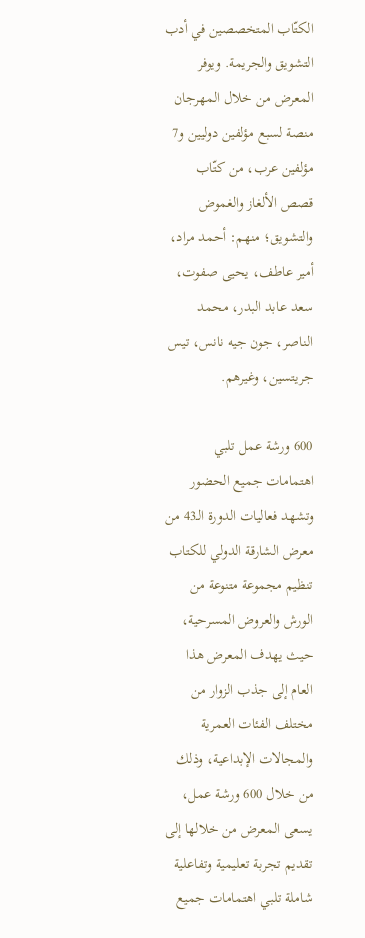الكتّاب المتخصصين في أدب التشويق والجريمة. ويوفر المعرض من خلال المهرجان منصة لسبع مؤلفين دوليين و7 مؤلفين عرب، من كتّاب قصص الألغاز والغموض والتشويق؛ منهم: أحمد مراد، أمير عاطف، يحيى صفوت، سعد عابد البدر، محمد الناصر، جون جيه نانس، تيس جريتسين، وغيرهم.

600 ورشة عمل تلبي اهتمامات جميع الحضور
وتشهد فعاليات الدورة الـ43 من معرض الشارقة الدولي للكتاب تنظيم مجموعة متنوعة من الورش والعروض المسرحية، حيث يهدف المعرض هذا العام إلى جذب الزوار من مختلف الفئات العمرية والمجالات الإبداعية، وذلك من خلال 600 ورشة عمل، يسعى المعرض من خلالها إلى تقديم تجربة تعليمية وتفاعلية شاملة تلبي اهتمامات جميع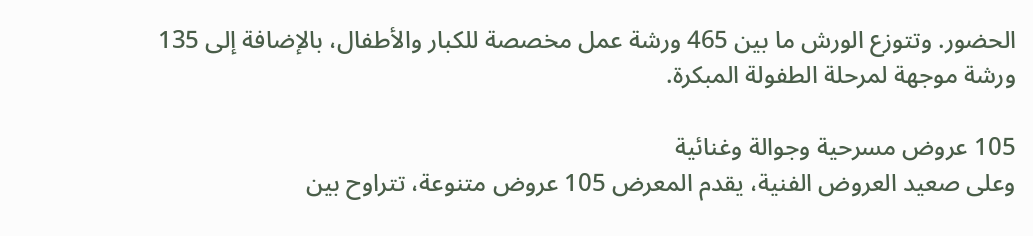الحضور. وتتوزع الورش ما بين 465 ورشة عمل مخصصة للكبار والأطفال، بالإضافة إلى 135 ورشة موجهة لمرحلة الطفولة المبكرة.

105 عروض مسرحية وجوالة وغنائية
وعلى صعيد العروض الفنية، يقدم المعرض 105 عروض متنوعة، تتراوح بين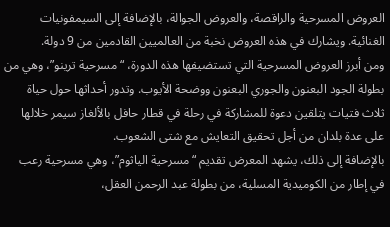العروض المسرحية والراقصة، والعروض الجوالة، بالإضافة إلى السيمفونيات الغنائية. ويشارك في هذه العروض نخبة من العالميين القادمين من 9 دولة.
ومن أبرز العروض المسرحية التي تستضيفها هذه الدورة، “مسرحية ترينو”، وهي من بطولة الجود البعنون والجوري البعنون ووضحة الأيوب. وتدور أحداثها حول حياة ثلاث فتيات يتلقين دعوة للمشاركة في رحلة في قطار حافل بالألغاز سيمر خلالها على عدة بلدان من أجل تحقيق التعايش مع شتى الشعوب.
بالإضافة إلى ذلك، يشهد المعرض تقديم “مسرحية الياثوم”، وهي مسرحية رعب في إطار من الكوميدية المسلية، من بطولة عبد الرحمن العقل،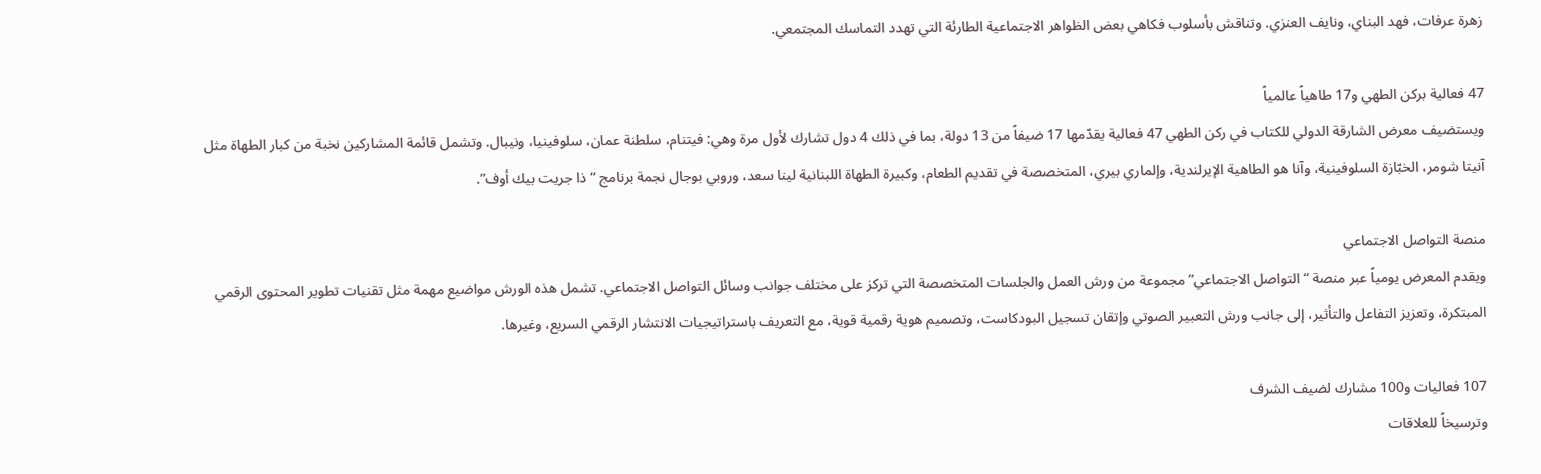زهرة عرفات، فهد البناي، ونايف العنزي. وتناقش بأسلوب فكاهي بعض الظواهر الاجتماعية الطارئة التي تهدد التماسك المجتمعي.

47 فعالية بركن الطهي و17 طاهياً عالمياً
ويستضيف معرض الشارقة الدولي للكتاب في ركن الطهي 47 فعالية يقدّمها 17 ضيفاً من 13 دولة، بما في ذلك 4 دول تشارك لأول مرة وهي: فيتنام، سلطنة عمان، سلوفينيا، ونيبال. وتشمل قائمة المشاركين نخبة من كبار الطهاة مثل آنيتا شومر، الخبّازة السلوفينية، وآنا هو الطاهية الإيرلندية، وإلماري بيري، المتخصصة في تقديم الطعام، وكبيرة الطهاة اللبنانية لينا سعد، وروبي بوجال نجمة برنامج “ذا جريت بيك أوف”.

منصة التواصل الاجتماعي
ويقدم المعرض يومياً عبر منصة “التواصل الاجتماعي” مجموعة من ورش العمل والجلسات المتخصصة التي تركز على مختلف جوانب وسائل التواصل الاجتماعي. تشمل هذه الورش مواضيع مهمة مثل تقنيات تطوير المحتوى الرقمي المبتكرة، وتعزيز التفاعل والتأثير، إلى جانب ورش التعبير الصوتي وإتقان تسجيل البودكاست، وتصميم هوية رقمية قوية، مع التعريف باستراتيجيات الانتشار الرقمي السريع، وغيرها.

107 فعاليات و100 مشارك لضيف الشرف
وترسيخاً للعلاقات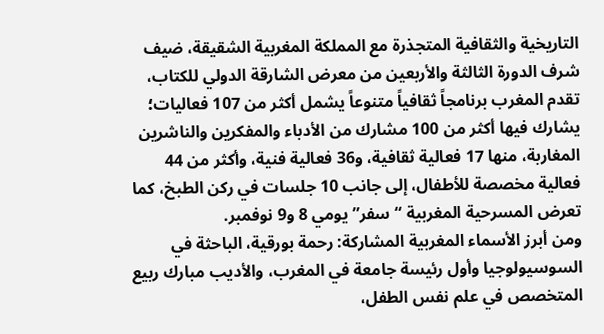التاريخية والثقافية المتجذرة مع المملكة المغربية الشقيقة، ضيف شرف الدورة الثالثة والأربعين من معرض الشارقة الدولي للكتاب، تقدم المغرب برنامجاً ثقافياً متنوعاً يشمل أكثر من 107 فعاليات؛ يشارك فيها أكثر من 100 مشارك من الأدباء والمفكرين والناشرين المغاربة، منها 17 فعالية ثقافية، و36 فعالية فنية، وأكثر من 44 فعالية مخصصة للأطفال، إلى جانب 10 جلسات في ركن الطبخ، كما تعرض المسرحية المغربية “سفر” يومي 8 و9 نوفمبر.
ومن أبرز الأسماء المغربية المشاركة: رحمة بورقية، الباحثة في السوسيولوجيا وأول رئيسة جامعة في المغرب، والأديب مبارك ربيع المتخصص في علم نفس الطفل،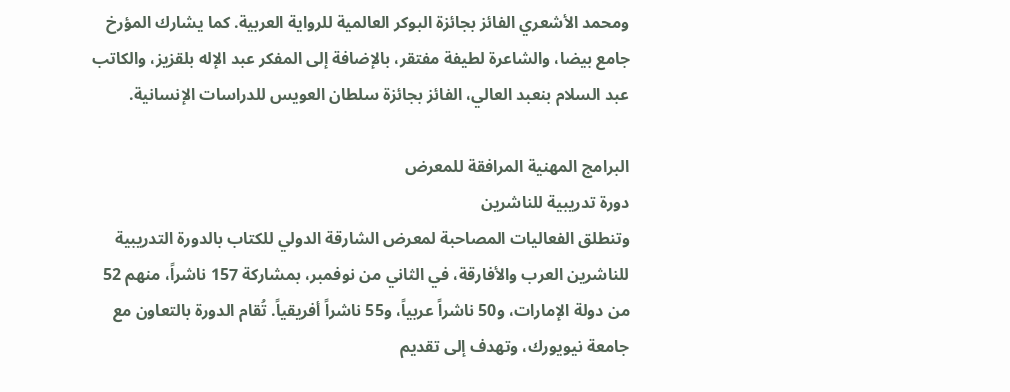ومحمد الأشعري الفائز بجائزة البوكر العالمية للرواية العربية. كما يشارك المؤرخ جامع بيضا، والشاعرة لطيفة مفتقر، بالإضافة إلى المفكر عبد الإله بلقزيز، والكاتب عبد السلام بنعبد العالي، الفائز بجائزة سلطان العويس للدراسات الإنسانية.

البرامج المهنية المرافقة للمعرض
دورة تدريبية للناشرين
وتنطلق الفعاليات المصاحبة لمعرض الشارقة الدولي للكتاب بالدورة التدريبية للناشرين العرب والأفارقة، في الثاني من نوفمبر، بمشاركة 157 ناشراً، منهم 52 من دولة الإمارات، و50 ناشراً عربياً، و55 ناشراً أفريقياً. تُقام الدورة بالتعاون مع جامعة نيويورك، وتهدف إلى تقديم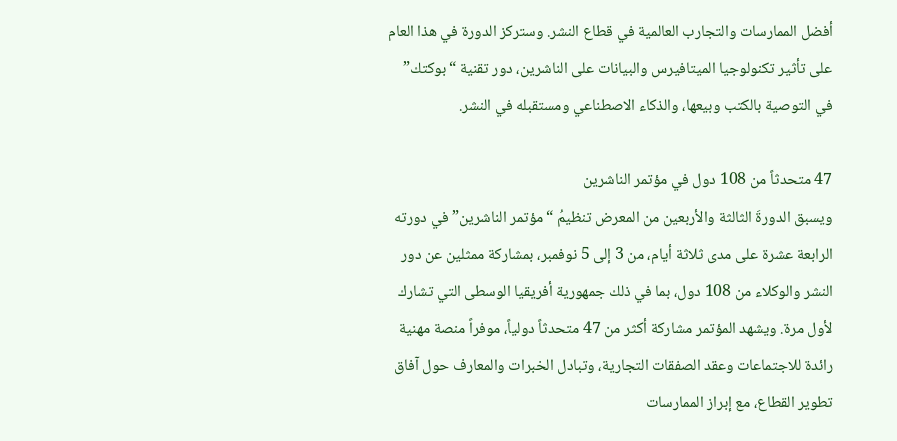أفضل الممارسات والتجارب العالمية في قطاع النشر. وستركز الدورة في هذا العام على تأثير تكنولوجيا الميتافيرس والبيانات على الناشرين، دور تقنية “بوكتك” في التوصية بالكتب وبيعها، والذكاء الاصطناعي ومستقبله في النشر.

47 متحدثاً من 108 دول في مؤتمر الناشرين
ويسبق الدورةَ الثالثة والأربعين من المعرض تنظيمُ “مؤتمر الناشرين” في دورته الرابعة عشرة على مدى ثلاثة أيام، من 3 إلى 5 نوفمبر، بمشاركة ممثلين عن دور النشر والوكلاء من 108 دول، بما في ذلك جمهورية أفريقيا الوسطى التي تشارك لأول مرة. ويشهد المؤتمر مشاركة أكثر من 47 متحدثاً دولياً، موفراً منصة مهنية رائدة للاجتماعات وعقد الصفقات التجارية، وتبادل الخبرات والمعارف حول آفاق تطوير القطاع، مع إبراز الممارسات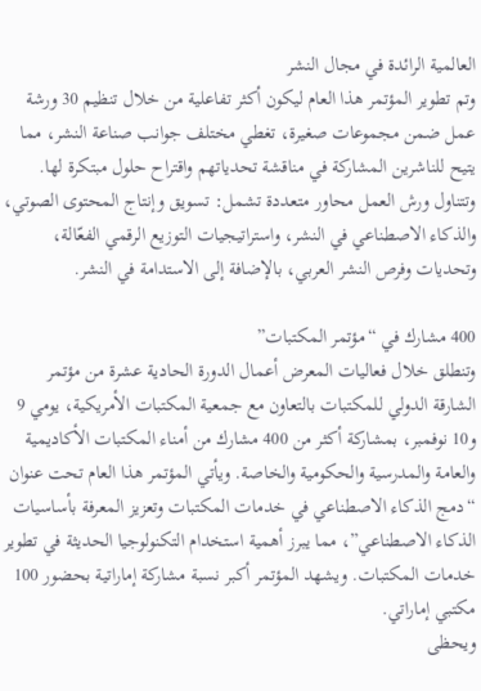العالمية الرائدة في مجال النشر
وتم تطوير المؤتمر هذا العام ليكون أكثر تفاعلية من خلال تنظيم 30 ورشة عمل ضمن مجموعات صغيرة، تغطي مختلف جوانب صناعة النشر، مما يتيح للناشرين المشاركة في مناقشة تحدياتهم واقتراح حلول مبتكرة لها. وتتناول ورش العمل محاور متعددة تشمل: تسويق وإنتاج المحتوى الصوتي، والذكاء الاصطناعي في النشر، واستراتيجيات التوزيع الرقمي الفعّالة، وتحديات وفرص النشر العربي، بالإضافة إلى الاستدامة في النشر.

400 مشارك في “مؤتمر المكتبات”
وتنطلق خلال فعاليات المعرض أعمال الدورة الحادية عشرة من مؤتمر الشارقة الدولي للمكتبات بالتعاون مع جمعية المكتبات الأمريكية، يومي 9 و10 نوفمبر، بمشاركة أكثر من 400 مشارك من أمناء المكتبات الأكاديمية والعامة والمدرسية والحكومية والخاصة. ويأتي المؤتمر هذا العام تحت عنوان “دمج الذكاء الاصطناعي في خدمات المكتبات وتعزيز المعرفة بأساسيات الذكاء الاصطناعي”، مما يبرز أهمية استخدام التكنولوجيا الحديثة في تطوير خدمات المكتبات. ويشهد المؤتمر أكبر نسبة مشاركة إماراتية بحضور 100 مكتبي إماراتي.
ويحظى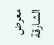معرض الشارقة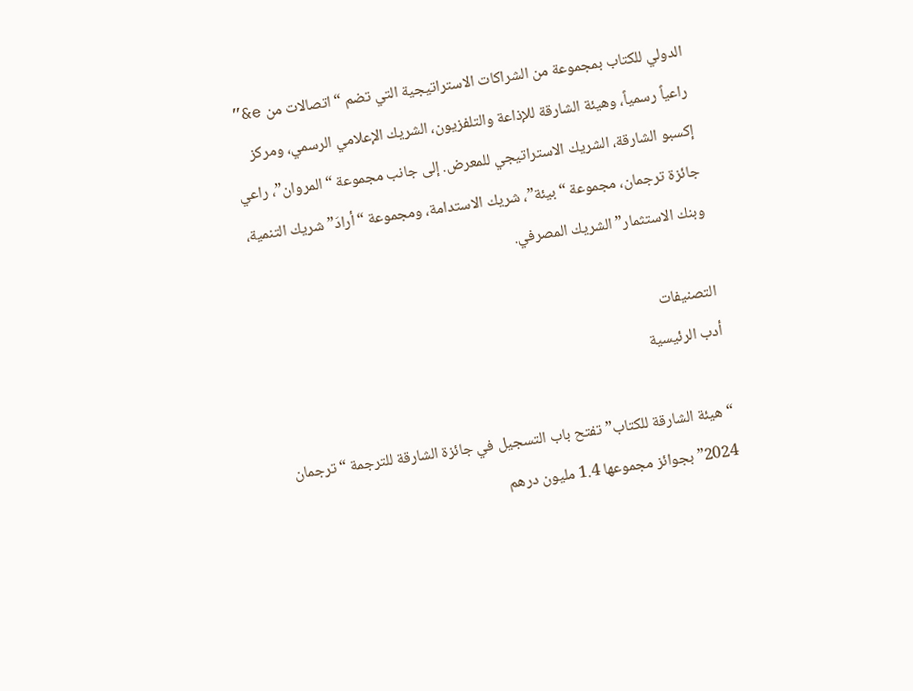الدولي للكتاب بمجموعة من الشراكات الاستراتيجية التي تضم “اتصالات من e&” راعياً رسمياً، وهيئة الشارقة للإذاعة والتلفزيون، الشريك الإعلامي الرسمي، ومركز إكسبو الشارقة، الشريك الاستراتيجي للمعرض. إلى جانب مجموعة “المروان”، راعي جائزة ترجمان، مجموعة “بيئة”، شريك الاستدامة، ومجموعة “أرادَ” شريك التنمية، وبنك الاستثمار” الشريك المصرفي.

التصنيفات
أدب الرئيسية

“هيئة الشارقة للكتاب” تفتح باب التسجيل في جائزة الشارقة للترجمة “ترجمان 2024” بجوائز مجموعها 1.4 مليون درهم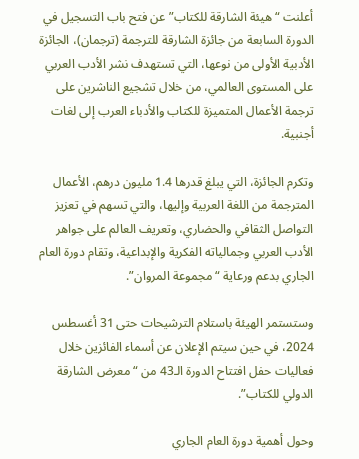أعلنت “هيئة الشارقة للكتاب” عن فتح باب التسجيل في الدورة السابعة من جائزة الشارقة للترجمة (ترجمان)، الجائزة الأدبية الأولى من نوعها، التي تستهدف نشر الأدب العربي على المستوى العالمي، من خلال تشجيع الناشرين على ترجمة الأعمال المتميزة للكتاب والأدباء العرب إلى لغات أجنبية.

وتكرم الجائزة، التي يبلغ قدرها 1.4 مليون درهم، الأعمال المترجمة من اللغة العربية وإليها، والتي تسهم في تعزيز التواصل الثقافي والحضاري، وتعريف العالم على جواهر الأدب العربي وجمالياته الفكرية والإبداعية، وتقام دورة العام الجاري بدعم ورعاية “مجموعة المروان”.

وستستمر الهيئة باستلام الترشيحات حتى 31 أغسطس 2024، في حين سيتم الإعلان عن أسماء الفائزين خلال فعاليات حفل افتتاح الدورة الـ43 من “معرض الشارقة الدولي للكتاب”.

وحول أهمية دورة العام الجاري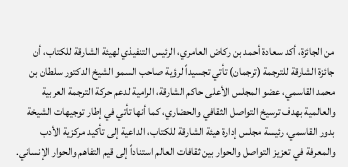من الجائزة، أكد سعادة أحمد بن ركاض العامري، الرئيس التنفيذي لهيئة الشارقة للكتاب، أن جائزة الشارقة للترجمة (ترجمان) تأتي تجسيداً لرؤية صاحب السمو الشيخ الدكتور سلطان بن محمد القاسمي، عضو المجلس الأعلى حاكم الشارقة، الرامية لدعم حركة الترجمة العربية والعالمية بهدف ترسيخ التواصل الثقافي والحضاري، كما أنها تأتي في إطار توجيهات الشيخة بدور القاسمي، رئيسة مجلس إدارة هيئة الشارقة للكتاب، الداعية إلى تأكيد مركزية الأدب والمعرفة في تعزيز التواصل والحوار بين ثقافات العالم استناداً إلى قيم التفاهم والحوار الإنساني.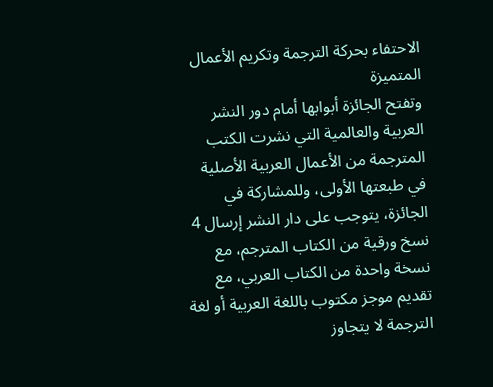الاحتفاء بحركة الترجمة وتكريم الأعمال المتميزة
وتفتح الجائزة أبوابها أمام دور النشر العربية والعالمية التي نشرت الكتب المترجمة من الأعمال العربية الأصلية في طبعتها الأولى، وللمشاركة في الجائزة، يتوجب على دار النشر إرسال 4 نسخ ورقية من الكتاب المترجم، مع نسخة واحدة من الكتاب العربي، مع تقديم موجز مكتوب باللغة العربية أو لغة الترجمة لا يتجاوز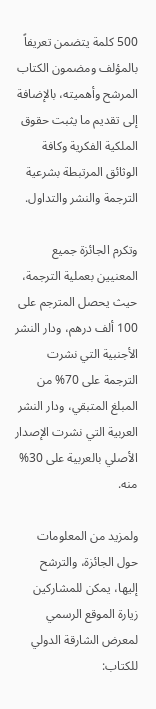500 كلمة يتضمن تعريفاً بالمؤلف ومضمون الكتاب المرشح وأهميته، بالإضافة إلى تقديم ما يثبت حقوق الملكية الفكرية وكافة الوثائق المرتبطة بشرعية الترجمة والنشر والتداول.

وتكرم الجائزة جميع المعنيين بعملية الترجمة، حيث يحصل المترجم على 100 ألف درهم، ودار النشر الأجنبية التي نشرت الترجمة على 70% من المبلغ المتبقي، ودار النشر العربية التي نشرت الإصدار الأصلي بالعربية على 30% منه.

ولمزيد من المعلومات حول الجائزة، والترشح إليها، يمكن للمشاركين زيارة الموقع الرسمي لمعرض الشارقة الدولي للكتاب: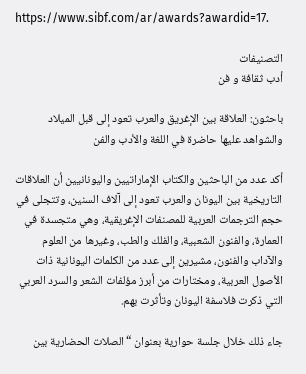https://www.sibf.com/ar/awards?awardid=17.

التصنيفات
أدب ثقافة و فن

باحثون: العلاقة بين الإغريق والعرب تعود إلى قبل الميلاد والشواهد عليها حاضرة في اللغة والأدب والفن

أكد عدد من الباحثين والكتاب الإماراتيين واليونانيين أن العلاقات التاريخية بين اليونان والعرب تعود إلى آلاف السنين، وتتجلى في حجم الترجمات العربية للمصنفات الإغريقية، وهي متجسدة في العمارة، والفنون الشعبية، والفلك والطب، وغيرها من العلوم والآداب والفنون، مشيرين إلى عدد من الكلمات اليونانية ذات الأصول العربية، ومختارات من أبرز مؤلفات الشعر والسرد العربي التي ذكرت فلاسفة اليونان وتأثرت بهم.

جاء ذلك خلال جلسة حوارية بعنوان “الصلات الحضارية بين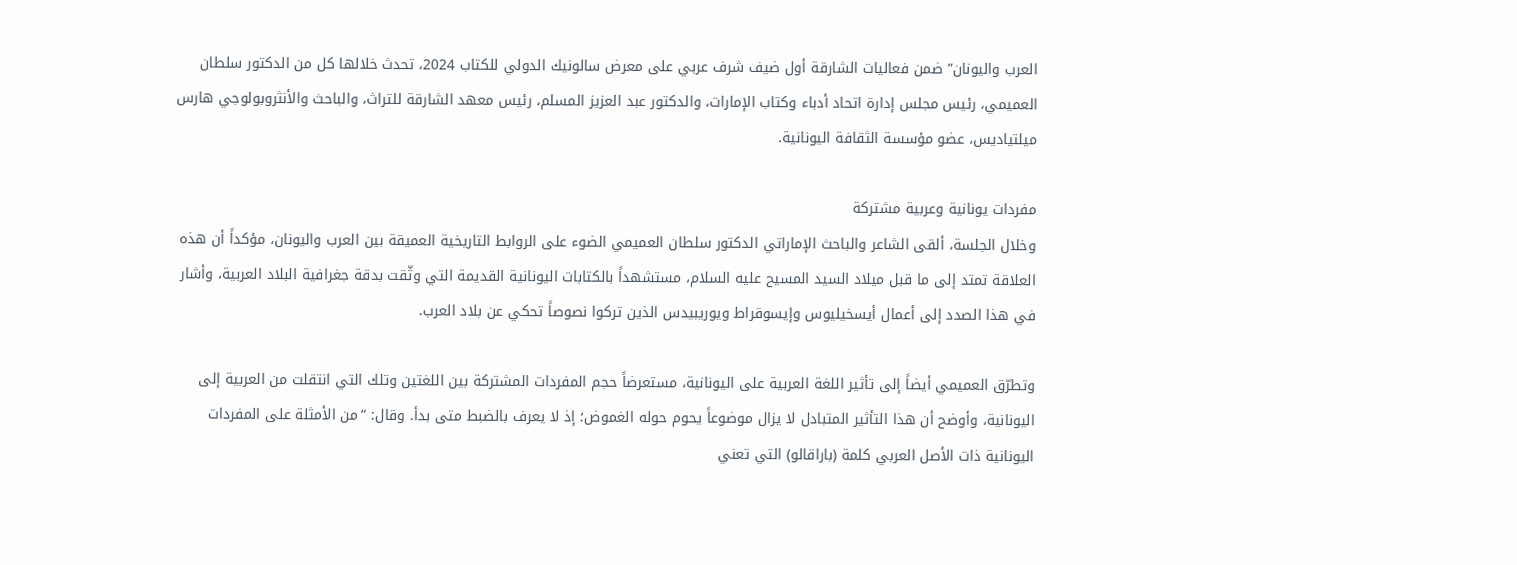العرب واليونان” ضمن فعاليات الشارقة أول ضيف شرف عربي على معرض سالونيك الدولي للكتاب 2024، تحدث خلالها كل من الدكتور سلطان العميمي، رئيس مجلس إدارة اتحاد أدباء وكتاب الإمارات، والدكتور عبد العزيز المسلم، رئيس معهد الشارقة للتراث، والباحث والأنثروبولوجي هارس ميلتياديس، عضو مؤسسة الثقافة اليونانية.

مفردات يونانية وعربية مشتركة
وخلال الجلسة، ألقى الشاعر والباحث الإماراتي الدكتور سلطان العميمي الضوء على الروابط التاريخية العميقة بين العرب واليونان، مؤكداً أن هذه العلاقة تمتد إلى ما قبل ميلاد السيد المسيح عليه السلام، مستشهداً بالكتابات اليونانية القديمة التي وثّقت بدقة جغرافية البلاد العربية، وأشار في هذا الصدد إلى أعمال أيسخيليوس وإيسوقراط ويوريبيدس الذين تركوا نصوصاً تحكي عن بلاد العرب.

وتطرّق العميمي أيضاً إلى تأثير اللغة العربية على اليونانية، مستعرضاً حجم المفردات المشتركة بين اللغتين وتلك التي انتقلت من العربية إلى اليونانية، وأوضح أن هذا التأثير المتبادل لا يزال موضوعاً يحوم حوله الغموض؛ إذ لا يعرف بالضبط متى بدأ. وقال: “من الأمثلة على المفردات اليونانية ذات الأصل العربي كلمة (باراقالو) التي تعني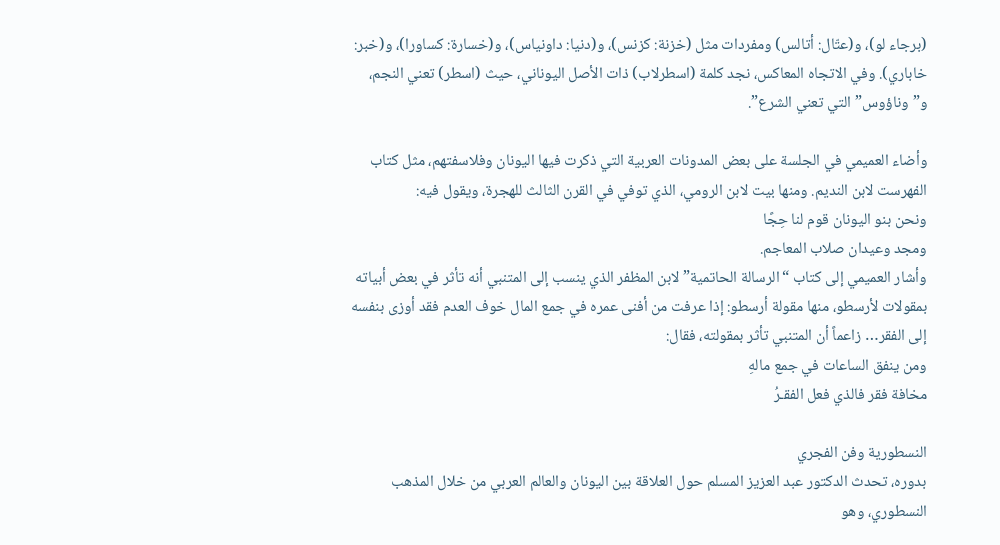(برجاء لو)، و(عتّال: أتالس) ومفردات مثل (خزنة: كزنس)، و(دنيا: داونياس)، و(خسارة: كساورا)، و(خبر: خاباري). وفي الاتجاه المعاكس، نجد كلمة (اسطرلاب) ذات الأصل اليوناني، حيث (اسطر) تعني النجم، و”وناؤوس” التي تعني الشرع”.

وأضاء العميمي في الجلسة على بعض المدونات العربية التي ذكرت فيها اليونان وفلاسفتهم، مثل كتاب الفهرست لابن النديم. ومنها بيت لابن الرومي، الذي توفي في القرن الثالث للهجرة، ويقول فيه:
ونحن بنو اليونان قوم لنا حِجًا
ومجد وعيدان صلاب المعاجم.
وأشار العميمي إلى كتاب “الرسالة الحاتمية” لابن المظفر الذي ينسب إلى المتنبي أنه تأثر في بعض أبياته بمقولات لأرسطو، منها مقولة أرسطو: إذا عرفت من أفنى عمره في جمع المال خوف العدم فقد أوزى بنفسه إلى الفقر… زاعماً أن المتنبي تأثر بمقولته، فقال:
ومن ينفق الساعات في جمع مالهِ
مخافة فقر فالذي فعل الفقـرُ

النسطورية وفن الفجري
بدوره، تحدث الدكتور عبد العزيز المسلم حول العلاقة بين اليونان والعالم العربي من خلال المذهب النسطوري، وهو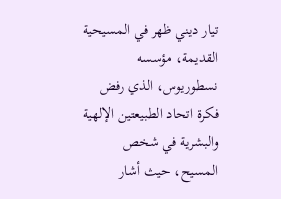تيار ديني ظهر في المسيحية القديمة، مؤسسه نسطوريوس، الذي رفض فكرة اتحاد الطبيعتين الإلهية والبشرية في شخص المسيح، حيث أشار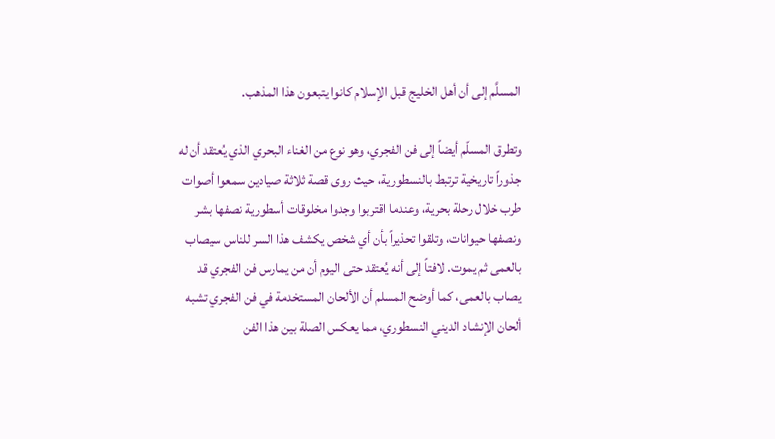المسلَّم إلى أن أهل الخليج قبل الإسلام كانوا يتبعون هذا المذهب.

وتطرق المسلّم أيضاً إلى فن الفجري، وهو نوع من الغناء البحري الذي يُعتقد أن له جذوراً تاريخية ترتبط بالنسطورية، حيث روى قصة ثلاثة صيادين سمعوا أصوات طرب خلال رحلة بحرية، وعندما اقتربوا وجدوا مخلوقات أسطورية نصفها بشر ونصفها حيوانات، وتلقوا تحذيراً بأن أي شخص يكشف هذا السر للناس سيصاب بالعمى ثم يموت. لافتاً إلى أنه يُعتقد حتى اليوم أن من يمارس فن الفجري قد يصاب بالعمى، كما أوضح المسلم أن الألحان المستخدمة في فن الفجري تشبه ألحان الإنشاد الديني النسطوري، مما يعكس الصلة بين هذا الفن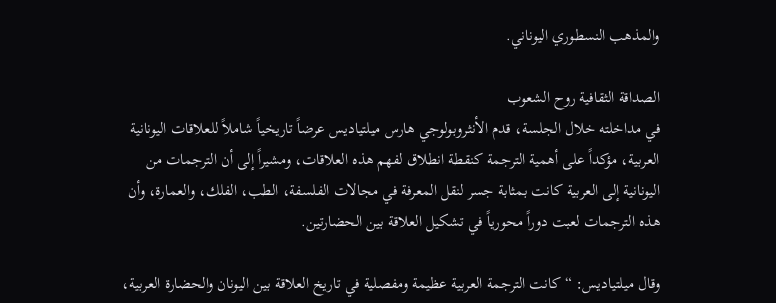والمذهب النسطوري اليوناني.

الصداقة الثقافية روح الشعوب
في مداخلته خلال الجلسة، قدم الأنثروبولوجي هارس ميلتياديس عرضاً تاريخياً شاملاً للعلاقات اليونانية العربية، مؤكداً على أهمية الترجمة كنقطة انطلاق لفهم هذه العلاقات، ومشيراً إلى أن الترجمات من اليونانية إلى العربية كانت بمثابة جسر لنقل المعرفة في مجالات الفلسفة، الطب، الفلك، والعمارة، وأن هذه الترجمات لعبت دوراً محورياً في تشكيل العلاقة بين الحضارتين.

وقال ميلتياديس: “كانت الترجمة العربية عظيمة ومفصلية في تاريخ العلاقة بين اليونان والحضارة العربية،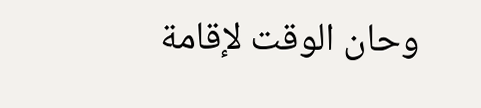وحان الوقت لإقامة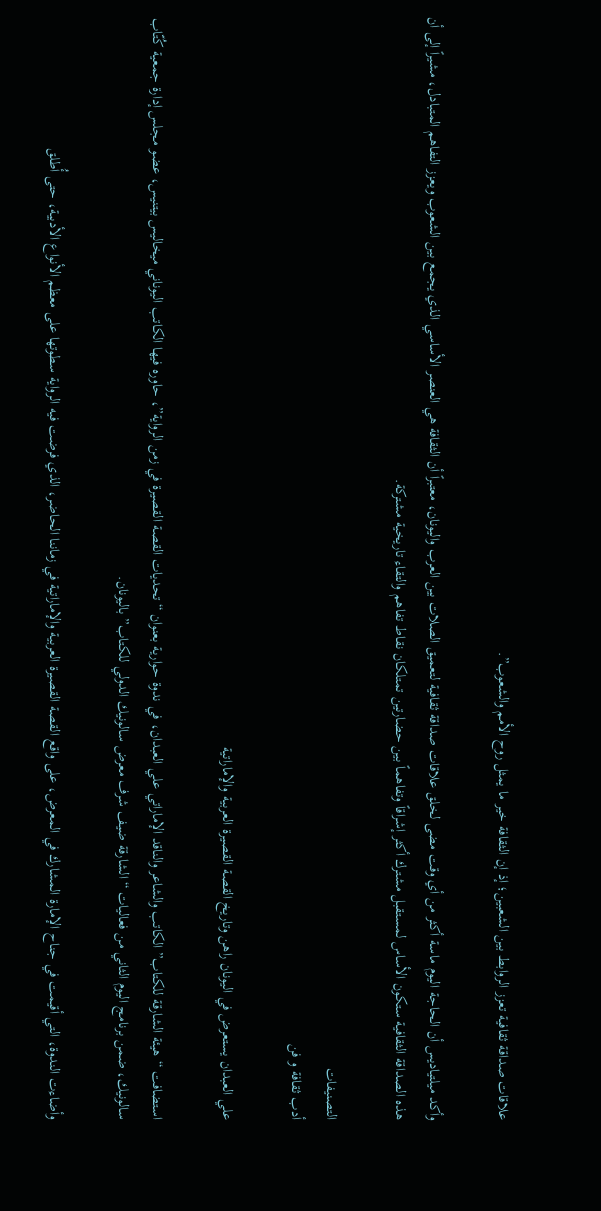علاقات صداقة ثقافية تعزز الروابط بين الشعبين؛ إذ إن الثقافة خير ما يمثل روح الأمم والشعوب”.

وأكد ميلتياديس أن الحاجة اليوم ماسة أكثر من أي وقت مضى لخلق علاقات صداقة ثقافية لتعميق الصلات بين العرب واليونان، معتبراً أن الثقافة هي العنصر الأساسي الذي يجمع بين الشعوب ويعزز التفاهم المتبادل، مشيراً إلى أن هذه الصداقة الثقافية ستكون الأساس لمستقبل مشترك أكثر إشراقاً وتفاهماً بين حضارتين تمتلكان نقاط تفاهم والتقاء تاريخية مشتركة.

التصنيفات
أدب ثقافة و فن

علي العبدان يستعرض في اليونان راهن وتاريخ القصة القصيرة العربية والإماراتية

استضافت “هيئة الشارقة للكتاب” الكاتب والشاعر والناقد الإماراتي علي العبدان، في ندوة حوارية بعنوان “تحديات القصة القصيرة في زمن الرواية”، حاوره فيها الكاتب اليوناني ميخاليس بيتنيس، عضو مجلس إدارة جمعية كُتّاب سالونيك، ضمن برنامج اليوم الثاني من فعاليات “الشارقة ضيف شرف معرض سالونيك الدولي للكتاب” باليونان.

وأضاءت الندوة، التي أقيمت في جناح الإمارة المشارك في المعرض، على واقع القصة القصيرة العربية والإماراتية في زماننا الحاضر، الذي فرضت فيه الرواية سطوتها على معظم الأنواع الأدبية، حتى أُطلق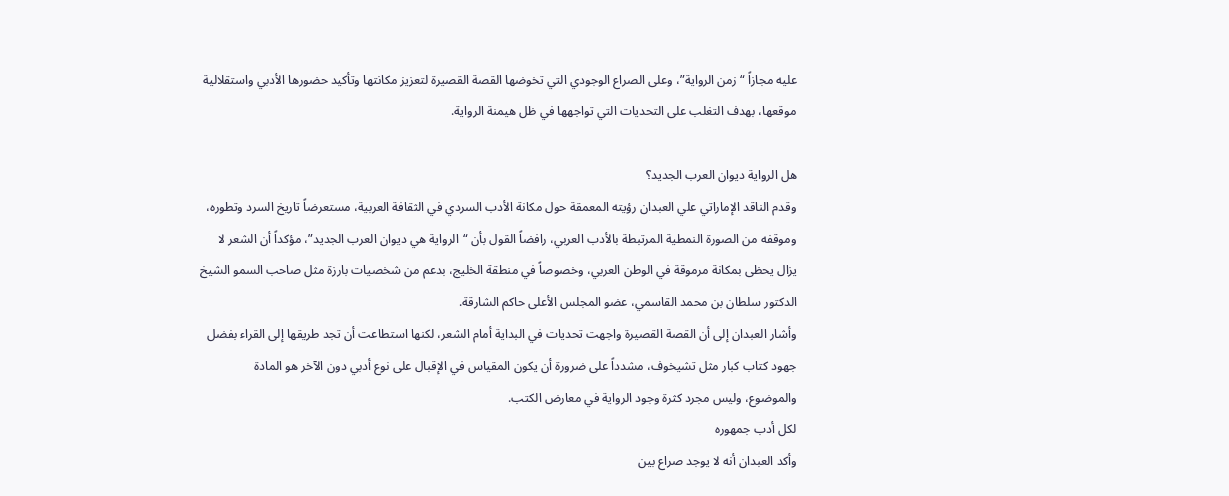عليه مجازاً “زمن الرواية”، وعلى الصراع الوجودي التي تخوضها القصة القصيرة لتعزيز مكانتها وتأكيد حضورها الأدبي واستقلالية موقعها، بهدف التغلب على التحديات التي تواجهها في ظل هيمنة الرواية.

هل الرواية ديوان العرب الجديد؟
وقدم الناقد الإماراتي علي العبدان رؤيته المعمقة حول مكانة الأدب السردي في الثقافة العربية، مستعرضاً تاريخ السرد وتطوره، وموقفه من الصورة النمطية المرتبطة بالأدب العربي، رافضاً القول بأن “الرواية هي ديوان العرب الجديد”، مؤكداً أن الشعر لا يزال يحظى بمكانة مرموقة في الوطن العربي، وخصوصاً في منطقة الخليج، بدعم من شخصيات بارزة مثل صاحب السمو الشيخ الدكتور سلطان بن محمد القاسمي، عضو المجلس الأعلى حاكم الشارقة.
وأشار العبدان إلى أن القصة القصيرة واجهت تحديات في البداية أمام الشعر، لكنها استطاعت أن تجد طريقها إلى القراء بفضل جهود كتاب كبار مثل تشيخوف، مشدداً على ضرورة أن يكون المقياس في الإقبال على نوع أدبي دون الآخر هو المادة والموضوع، وليس مجرد كثرة وجود الرواية في معارض الكتب.
لكل أدب جمهوره
وأكد العبدان أنه لا يوجد صراع بين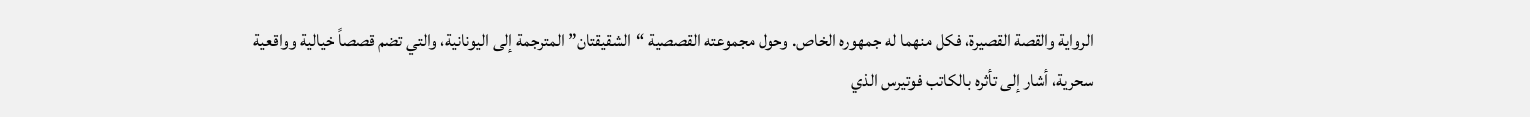الرواية والقصة القصيرة، فكل منهما له جمهوره الخاص. وحول مجموعته القصصية “الشقيقتان” المترجمة إلى اليونانية، والتي تضم قصصاً خيالية وواقعية سحرية، أشار إلى تأثره بالكاتب فوتيرس الذي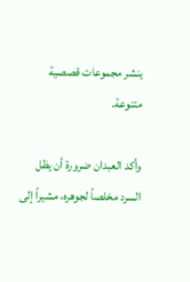ينشر مجموعات قصصية متنوعة.

وأكد العبدان ضرورة أن يظل السرد مخلصاً لجوهره، مشيراً إلى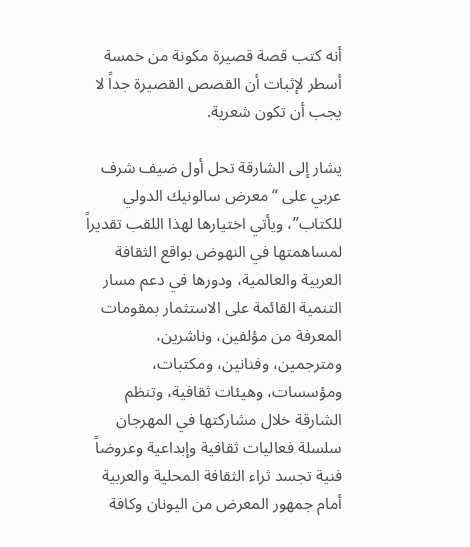أنه كتب قصة قصيرة مكونة من خمسة أسطر لإثبات أن القصص القصيرة جداً لا يجب أن تكون شعرية.

يشار إلى الشارقة تحل أول ضيف شرف عربي على “معرض سالونيك الدولي للكتاب”، ويأتي اختيارها لهذا اللقب تقديراً لمساهمتها في النهوض بواقع الثقافة العربية والعالمية، ودورها في دعم مسار التنمية القائمة على الاستثمار بمقومات المعرفة من مؤلفين، وناشرين، ومترجمين، وفنانين، ومكتبات، ومؤسسات، وهيئات ثقافية، وتنظم الشارقة خلال مشاركتها في المهرجان سلسلة فعاليات ثقافية وإبداعية وعروضاً فنية تجسد ثراء الثقافة المحلية والعربية أمام جمهور المعرض من اليونان وكافة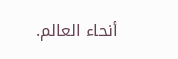أنحاء العالم.